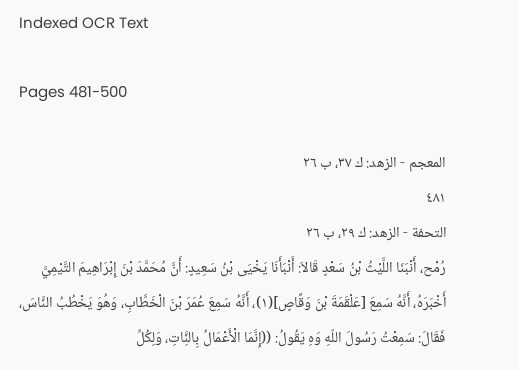Indexed OCR Text

Pages 481-500

المعجم - الزهد: ك ٣٧، ب ٢٦
٤٨١
التحفة - الزهد: ك ٢٩، ب ٢٦
رُمْح، أَنْبَنَا اللَّيْثُ بْنُ سَعْدٍ قَالاَ: أَنْبَأَنَا يَخْيَى بْنُ سَعِيدٍ: أَنَّ مُحَمَّدَ بْنَ إِبْرَاهِيمَ التَّيْمِيَّ
أَخْبَرَهُ، أَنَّهُ سَمِعَ [عَلْقَمَةَ بْنَ وَقَّاصٍ](١)، أَنَّهُ سَمِعَ عُمَرَ بْنَ الْخَطَّابِ، وَهُوَ يَخْطُبُ النَّاسَ،
فَقَالَ: سَمِعْتُ رَسُولَ اللّهِ وَهِ يَقُولُ: ((إِنَّمَا الْأَعْمَالُ بِالنَِّاتِ، وَلِكُلِّ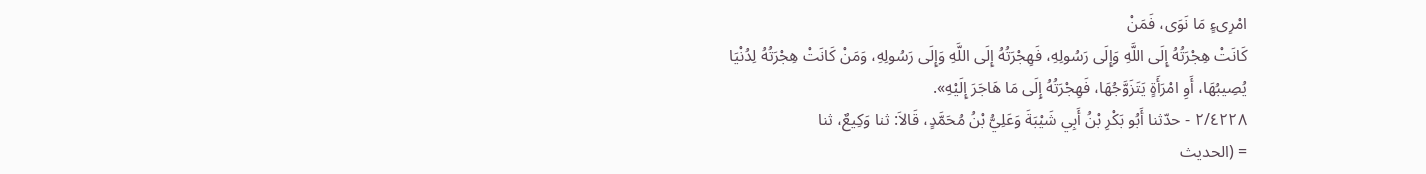امْرِىءٍ مَا نَوَى، فَمَنْ
كَانَتْ هِجْرَتُهُ إِلَى اللَّهِ وَإِلَى رَسُولِهِ، فَهِجْرَتُهُ إِلَى اللَّهِ وَإِلَى رَسُولِهِ، وَمَنْ كَانَتْ هِجْرَتُهُ لِدُنْيَا
يُصِيبُهَا، أَوِ امْرَأَةٍ يَتَزَوَّجُهَا، فَهِجْرَتُهُ إِلَى مَا هَاجَرَ إِلَيْهِ».
٢/٤٢٢٨ - حدّثنا أَبُو بَكْرِ بْنُ أَبِي شَيْبَةَ وَعَلِيُّ بْنُ مُحَمَّدٍ، قَالاَ: ثنا وَكِيعٌ، ثنا
= (الحديث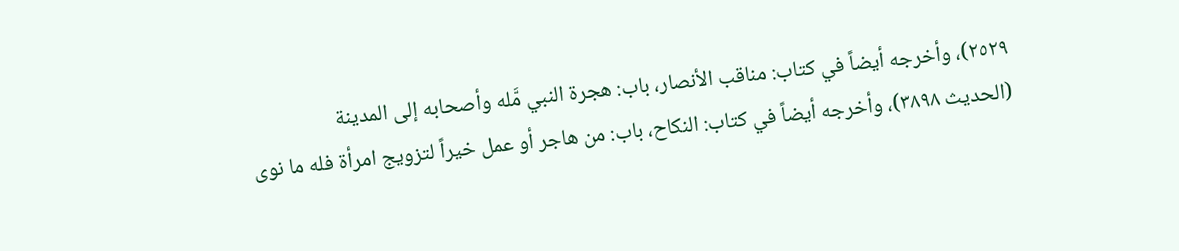٢٥٢٩)، وأخرجه أيضاً في كتاب: مناقب الأنصار، باب: هجرة النبي مَّله وأصحابه إلى المدينة
(الحديث ٣٨٩٨)، وأخرجه أيضاً في كتاب: النكاح، باب: من هاجر أو عمل خيراً لتزويج امرأة فله ما نوى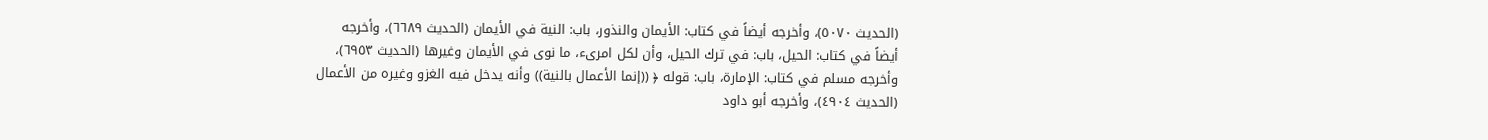(الحديث ٥٠٧٠)، وأخرجه أيضاً في كتاب: الأيمان والنذور، باب: النية في الأيمان (الحديث ٦٦٨٩)، وأخرجه
أيضاً في كتاب: الحيل، باب: في ترك الحيل، وأن لكل امرىء، ما نوى في الأيمان وغيرها (الحديث ٦٩٥٣)،
وأخرجه مسلم في كتاب: الإمارة، باب: قوله ﴿ ((إنما الأعمال بالنية)) وأنه يدخل فيه الغزو وغيره من الأعمال
(الحديث ٤٩٠٤)، وأخرجه أبو داود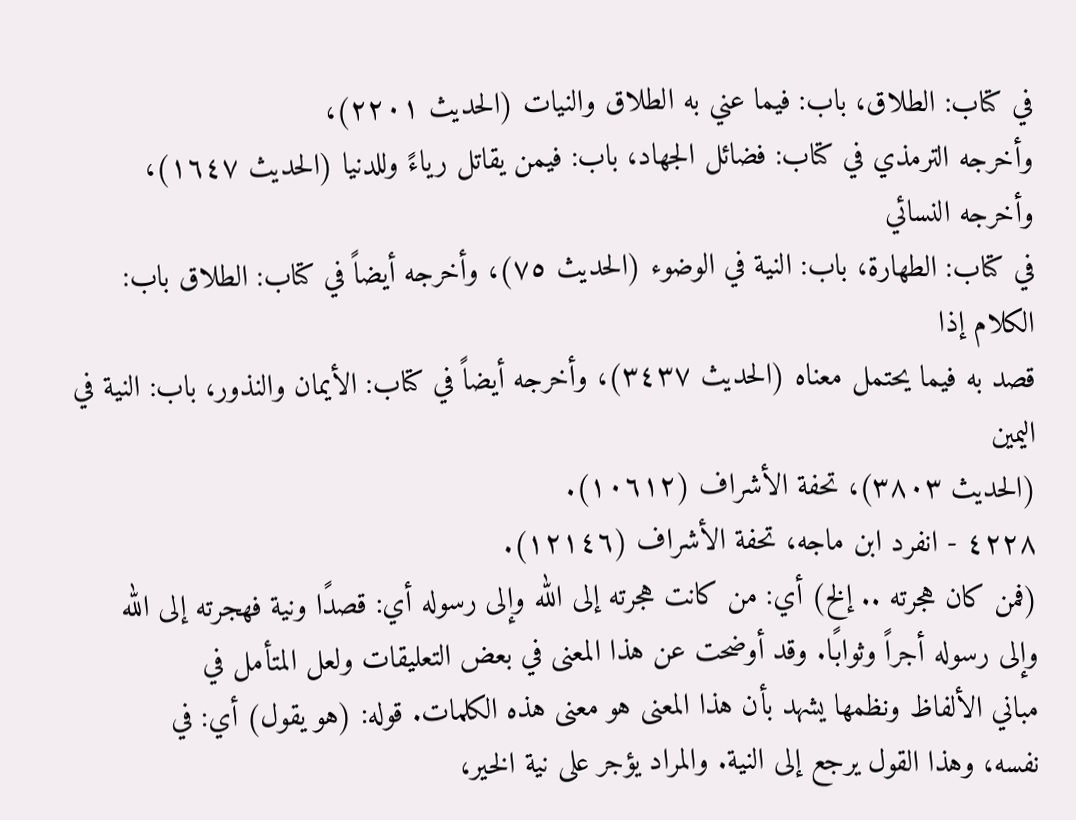في كتاب: الطلاق، باب: فيما عني به الطلاق والنيات (الحديث ٢٢٠١)،
وأخرجه الترمذي في كتاب: فضائل الجهاد، باب: فيمن يقاتل رياءً وللدنيا (الحديث ١٦٤٧)، وأخرجه النسائي
في كتاب: الطهارة، باب: النية في الوضوء (الحديث ٧٥)، وأخرجه أيضاً في كتاب: الطلاق باب: الكلام إذا
قصد به فيما يحتمل معناه (الحديث ٣٤٣٧)، وأخرجه أيضاً في كتاب: الأيمان والنذور، باب: النية في اليمين
(الحديث ٣٨٠٣)، تحفة الأشراف (١٠٦١٢).
٤٢٢٨ - انفرد ابن ماجه، تحفة الأشراف (١٢١٤٦).
(فمن كان هجرته .. إلخ) أي: من كانت هجرته إلى الله وإلى رسوله أي: قصدًا ونية فهجرته إلى الله
وإلى رسوله أجراً وثوابًا. وقد أوضحت عن هذا المعنى في بعض التعليقات ولعل المتأمل في
مباني الألفاظ ونظمها يشهد بأن هذا المعنى هو معنى هذه الكلمات. قوله: (هو يقول) أي: في
نفسه، وهذا القول يرجع إلى النية. والمراد يؤجر على نية الخير،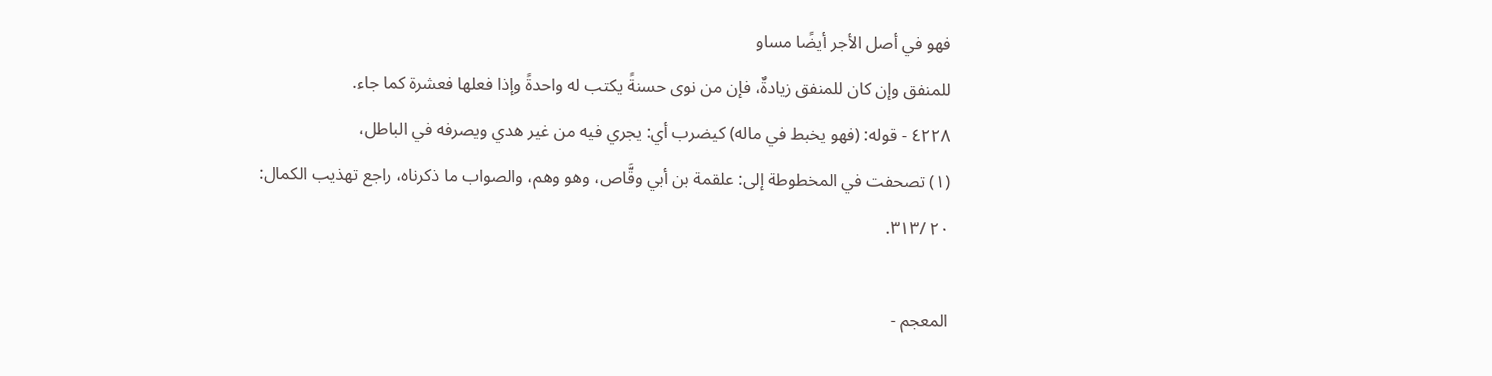فهو في أصل الأجر أيضًا مساو
للمنفق وإن كان للمنفق زيادةٌ، فإن من نوى حسنةً يكتب له واحدةً وإذا فعلها فعشرة كما جاء.
٤٢٢٨ - قوله: (فهو يخبط في ماله) كيضرب أي: يجري فيه من غير هدي ويصرفه في الباطل،
(١) تصحفت في المخطوطة إلى: علقمة بن أبي وقَّاص، وهو وهم، والصواب ما ذكرناه، راجع تهذيب الكمال:
٢٠ /٣١٣.

المعجم -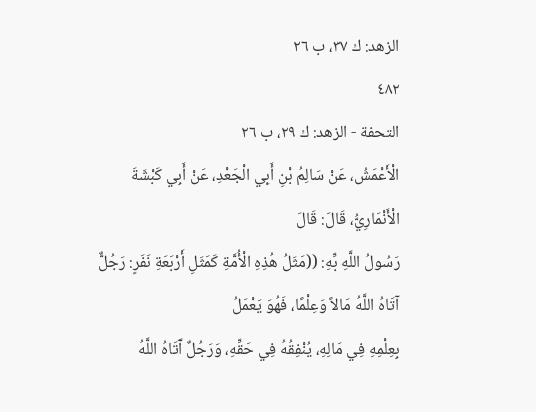الزهد: ك ٣٧، ب ٢٦
٤٨٢
التحفة - الزهد: ك ٢٩، ب ٢٦
الْأَعْمَشُ، عَنْ سَالِمُ بْنِ أَبِي الْجَعْدِ، عَنْ أَبِي كَبْشَةَ الْأَنْمَارِيُّ، قَالَ: قَالَ
رَسُولُ اللَّهِ بِّهِ: ((مَثَلُ هُذِهِ الْأُمَّةِ كَمَثَلِ أَرْبَعَةِ نَفَرٍ: رَجُلٌّ آتَاهُ اللَّهُ مَالاً وَعِلْمًا، فَهُوَ يَعْمَلُ
بِعِلْمِهِ فِي مَالِهِ، يُنْفِقُهُ فِي حَقِّهِ، وَرَجُلٌ آَتَاهُ اللَّهُ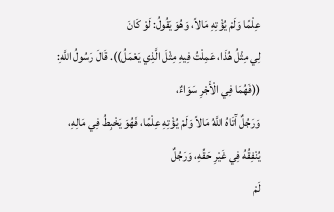عِلْمًا وَلَمْ يُؤْتِهِ مَالاً، وَهُوَ يَقُولُ: لَوْ كَانَ
لِي مِثْلُ هُذَا، عَمِلْتُ فِيهِ مِثْلَ الَّذِي يَعْمَلُ)). قَالَ رَسُولُ اللَّهِ: ((فَهُمَا فِي الْأَجْرِ سَوَاءٌ،
وَرَجُلٌ آَتَاهُ اللَّهُ مَالاً وَلَمْ يُؤْتِهِ عِلْمًا، فَهُوَ يَخْبِطُ فِي مَالِهِ، يُنْفِقُهُ فِي غَيْرِ حَقِّهِ، وَرَجُلٌ
لَمْ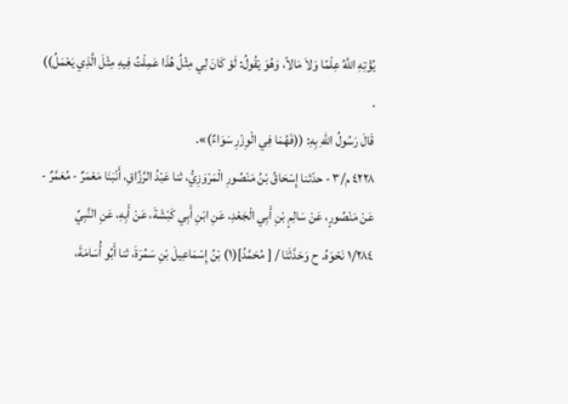يُؤْتِهِ اللَّهُ عِلْمًا وَلاَ مَالاً، وَهُوَ يَقُولُ: لَوْ كَانَ لِي مِثْلُ هُذَا عَمِلْتُ فِيهِ مِثْلَ الَّذِي يَعْمَلُ)) .
قَالَ رَسُولُ اللّهِ بِهِ: ((فَهُمَا فِي الْوِزْرِ سَوَاءٌ)».
٤٢٢٨ م/٣ - حدّثنا إِسْحَاقُ بْنُ مَنْصُورِ الْمَرْوَزِيُّ، ثنا عَبْدُ الرَّزَّاقِ، أَنْبَنَا مَعْمَرٌ - مُعَمَّرٌ -
عَنْ مَنْصُورٍ، عَنْ سَالِمٍ بْنِ أَبِي الْجَعْدِ، عَنِ ابْنِ أَبِي كَبْشَةَ، عَنْ أَبِهِ، عَنِ النَّبِيِّ
١/٢٨٤ نَحْوَهُ. ح وَحَدَّثَنَا / [ مُحَمَّدُ](١) بْنُ إِسْمَاعِيلَ بْنِ سَمُرَةَ، ثنا أَبُو أُسَامَةَ،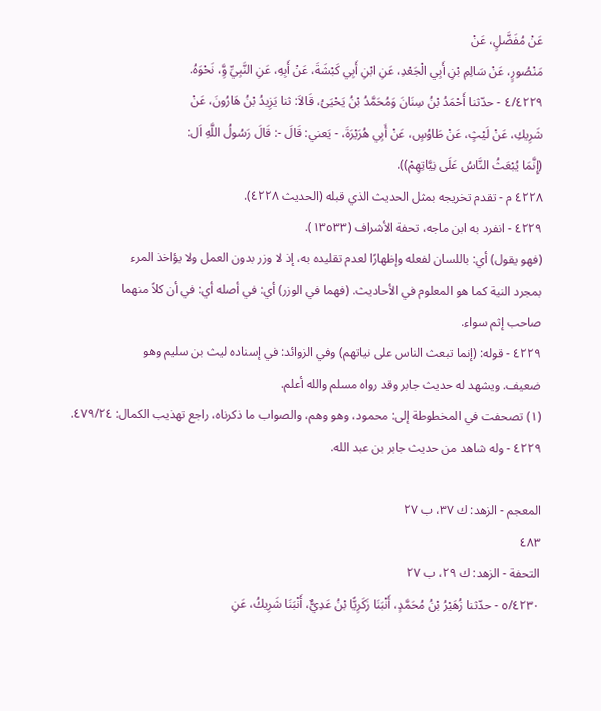عَنْ مُفَضَّلٍ، عَنْ
مَنْصُورٍ، عَنْ سَالِمِ بْنِ أَبِي الْجَعْدِ، عَنِ ابْنِ أَبِي كَبْشَةَ، عَنْ أَبِهِ، عَنِ النَّبِيِّ وَِّ، نَحْوَهُ.
٤/٤٢٢٩ - حدّثنا أَحْمَدُ بْنُ سِنَانَ وَمُحَمَّدُ بْنُ يَحْيَىُ، قَالاَ: ثنا يَزِيدُ بْنُ هَارُونَ، عَنْ
شَرِيكِ، عَنْ لَيْثٍ، عَنْ طَاوُسٍ، عَنْ أَبِي هُرَيْرَةَ، - يَعني: قَالَ -: قَالَ رَسُولُ اللَّهِ اَل:
(إِنَّمَا يُبْعَثُ النَّاسُ عَلَى نِيَّاتِهِمْ)).
٤٢٢٨ م - تقدم تخريجه بمثل الحديث الذي قبله (الحديث ٤٢٢٨).
٤٢٢٩ - انفرد به ابن ماجه، تحفة الأشراف (١٣٥٣٣).
(فهو يقول) أي: باللسان لفعله وإظهارًا لعدم تقليده به، إذ لا وزر بدون العمل ولا يؤاخذ المرء
بمجرد النية كما هو المعلوم في الأحاديث. (فهما في الوزر) أي: في أصله أي: في أن كلاً منهما
صاحب إثم سواء.
٤٢٢٩ - قوله: (إنما تبعث الناس على نياتهم) وفي الزوائد: في إسناده ليث بن سليم وهو
ضعيف. ويشهد له حديث جابر وقد رواه مسلم والله أعلم.
(١) تصحفت في المخطوطة إلى: محمود، وهو وهم، والصواب ما ذكرناه، راجع تهذيب الكمال: ٤٧٩/٢٤.
٤٢٢٩ - وله شاهد من حديث جابر بن عبد الله.

المعجم - الزهد: ك ٣٧، ب ٢٧
٤٨٣
التحفة - الزهد: ك ٢٩، ب ٢٧
٥/٤٢٣٠ - حدّثنا زُهَيْرُ بْنُ مُحَمَّدٍ، أَنْبَنَا زَكَرِيًّا بْنُ عَدِيٌّ، أَنْبَنَا شَرِيكُ، عَنِ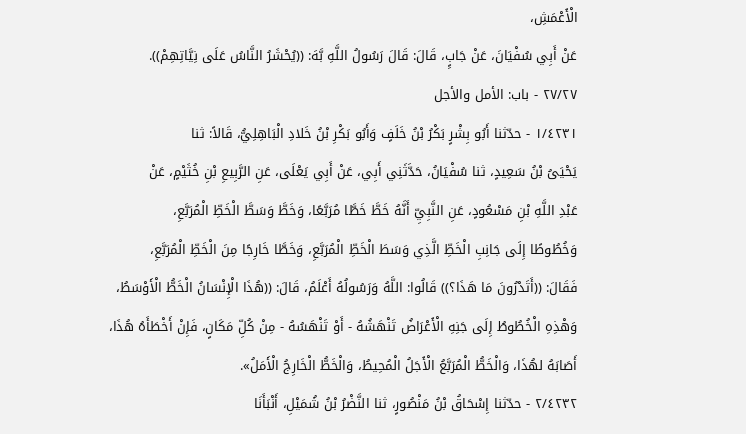الْأَعْمَشِ،
عَنْ أَبِي سُفْيَانَ، عَنْ جَابٍِ، قَالَ: قَالَ رَسُولُ اللَّهِ بَّهَ: ((يُحْشَرُ النَّاسُ عَلَى نِيَّاتِهِمْ)).
٢٧/٢٧ - باب: الأمل والأجل
١/٤٢٣١ - حدّثنا أَبُو بِشْرٍ بَكْرُ بْنُ خَلَفٍ وَأَبُو بَكْرِ بْنُ خَلادِ الْبَاهِلِيُّ، قَالاً: ثنا
يَحْيَىُ بْنُ سَعِيدٍ، ثنا سُفْيَانُ، حَدَّثَنِي أَبِي، عَنْ أَبِي يَعْلَى، عَنِ الرَّبِيعِ بْنِ خُثَيْمٍ، عَنْ
عَبْدِ اللَّهِ بْنِ مَسْعُودٍ، عَنِ النَّبِيِّ أَنَّهُ خَطَّ خَطَّا مُرَبَّعًا، وَخَطَّ وَسَطَّ الْخَطِّ الْمُرَبَّعِ،
وَخُطُوطًا إِلَى جَانِبِ الْخَطِّ الَّذِي وَسَطَ الْخَطِّ الْمُرَبَّعِ، وَخَطَّا خَارِجًا مِنَ الْخَطِّ الْمُرَبَّعِ،
فَقَالَ: ((أَتَدْرُونَ مَا هَذَا؟)) قَالُوا: اللَّهُ وَرَسُولُهُ أَعْلَمُ، قَالَ: ((هُذَا الْإِنْسَانُ الْخَطُّ الْأَوْسَطُ،
وَهْذِهِ الْخُطُوطُ إِلَى جَنِهِ الْأَعْرَاضُ تَنْهَشُهُ - أَوْ تَنْهَسُهُ - مِنْ كُلِّ مَكَانٍ، فَإِنْ أَخْطَأَهُ هُذَا،
أَصَابَهُ لهُذَا، وَالْخَطُّ الْمُرَبَّعُ الْأَجَلُ الْمُحِيطُ، وَالْخَطُّ الْخَارِجُ الْأَمَلُ».
٢/٤٢٣٢ - حدّثنا إِسْحَاقُ بْنُ مَنْصُورٍ، ثنا النَّضْرُ بْنُ شُمَيْلِ، أَنْبَأَنَا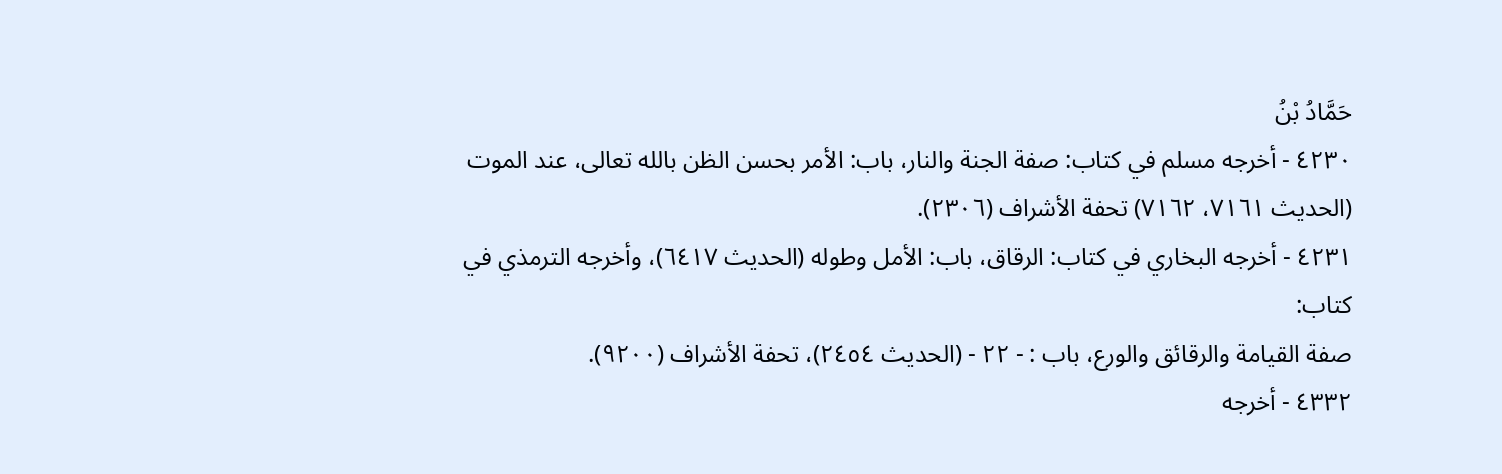حَمَّادُ بْنُ
٤٢٣٠ - أخرجه مسلم في كتاب: صفة الجنة والنار، باب: الأمر بحسن الظن بالله تعالى، عند الموت
(الحديث ٧١٦١، ٧١٦٢) تحفة الأشراف (٢٣٠٦).
٤٢٣١ - أخرجه البخاري في كتاب: الرقاق، باب: الأمل وطوله (الحديث ٦٤١٧)، وأخرجه الترمذي في كتاب:
صفة القيامة والرقائق والورع، باب : - ٢٢ - (الحديث ٢٤٥٤)، تحفة الأشراف (٩٢٠٠).
٤٣٣٢ - أخرجه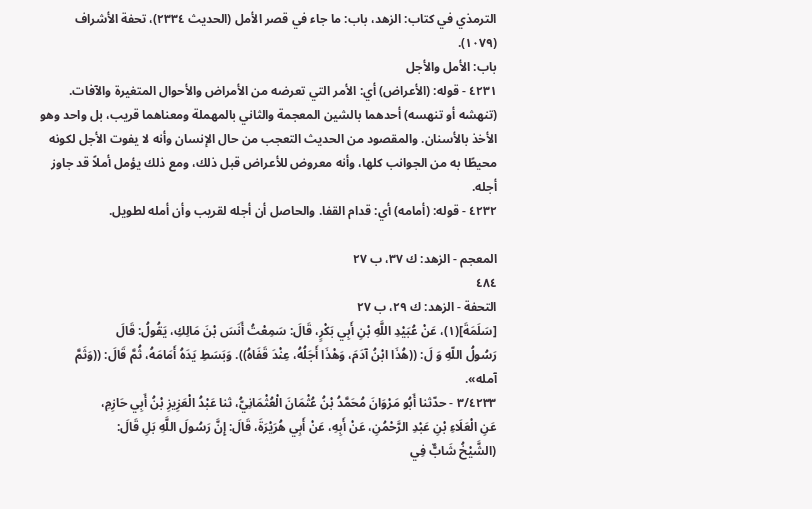الترمذي في كتاب: الزهد، باب: ما جاء في قصر الأمل (الحديث ٢٣٣٤)، تحفة الأشراف
(١٠٧٩).
باب: الأمل والأجل
٤٢٣١ - قوله: (الأعراض) أي: الأمر التي تعرضه من الأمراض والأحوال المتغيرة والآفات.
(تنهشه أو تنهسه) أحدهما بالشين المعجمة والثاني بالمهملة ومعناهما قريب، بل واحد وهو
الأخذ بالأسنان. والمقصود من الحديث التعجب من حال الإنسان وأنه لا يفوت الأجل لكونه
محيطًا به من الجوانب كلها، وأنه معروض للأعراض قبل ذلك، ومع ذلك يؤمل أملاً قد جاوز
أجله.
٤٢٣٢ - قوله: (أمامه) أي: قدام القفا. والحاصل أن أجله لقريب وأن أمله لطويل.

المعجم - الزهد: ك ٣٧، ب ٢٧
٤٨٤
التحفة - الزهد: ك ٢٩، ب ٢٧
[سَلَمَةَ](١)، عَنْ عُبَيْدِ اللَّهِ بْنِ أَبِي بَكْرٍ، قَالَ: سَمِعْتُ أَنَسَ بْنَ مَالِكِ، يَقُولُ: قَالَ
رَسُولُ اللّهِ وَ لَ: ((هُذَا ابْنُ آدَمَ، وَهْذَا أَجَلُهُ، عِنْدَ قَفَاهُ)). وَبَسَطِ يَدَهُ أَمَامَهُ، ثُمَّ قَالَ: ((وَثَمَّ
آمله».
٣/٤٢٣٣ - حدّثنا أَبُو مَرْوَانَ مُحَمَّدُ بْنُ عُثْمَانَ الْعُثْمَانِيُّ، ثنا عَبْدُ الْعَزِيزِ بْنُ أَبِي حَازِمِ،
عَنِ الْعَلَاءِ بْنِ عَبْدِ الرَّحْمُنِ، عَنْ أَبِهِ، عَنْ أَبِي هُرَيْرَةَ، قَالَ: إِنَّ رَسُولَ اللَّهِ بَلِ قَالَ:
(الشَّيْخُ شَابٌّ فِي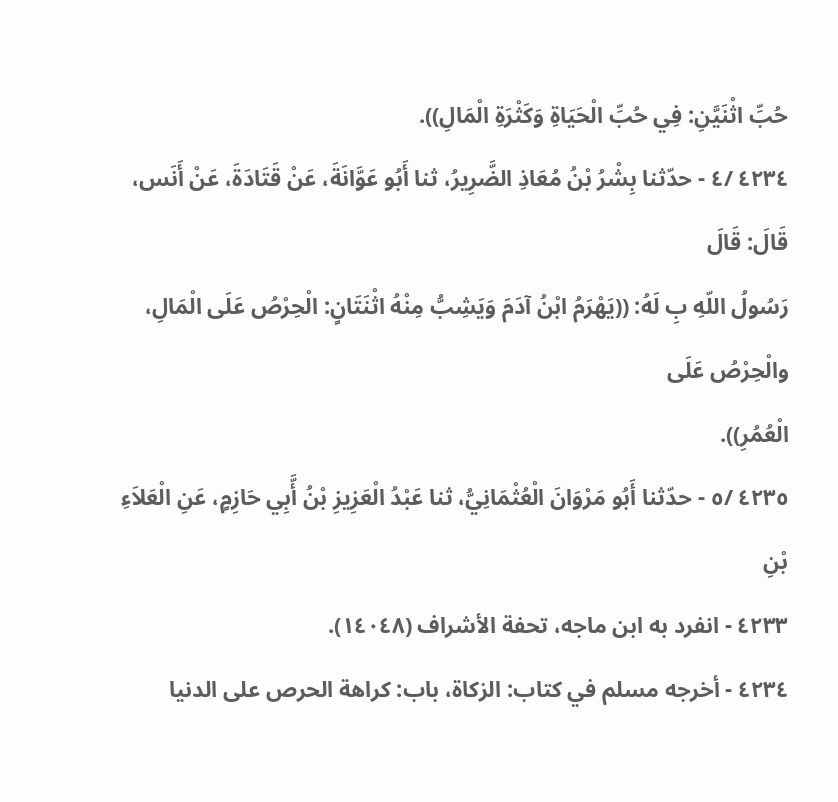حُبِّ اثْنَيَّنِ: فِي حُبِّ الْحَيَاةِ وَكَثْرَةِ الْمَالِ)).
٤٢٣٤ /٤ - حدّثنا بِشْرُ بْنُ مُعَاذِ الضَّرِيرُ، ثنا أَبُو عَوَّانَةَ، عَنْ قَتَادَةَ، عَنْ أَنَس، قَالَ: قَالَ
رَسُولُ اللّهِ بِ لَهُ: ((يَهْرَمُ ابْنُ آدَمَ وَيَشِبُّ مِنْهُ اثْنَتَانٍ: الْحِرْصُ عَلَى الْمَالِ، والْحِرْصُ عَلَى
الْعُمُرِ)).
٤٢٣٥ /٥ - حدّثنا أَبُو مَرْوَانَ الْعُثْمَانِيُّ، ثنا عَبْدُ الْعَزِيزِ بْنُ أَّبِي حَازِمٍ، عَنِ الْعَلاَءِ بْنِ
٤٢٣٣ - انفرد به ابن ماجه، تحفة الأشراف (١٤٠٤٨).
٤٢٣٤ - أخرجه مسلم في كتاب: الزكاة، باب: كراهة الحرص على الدنيا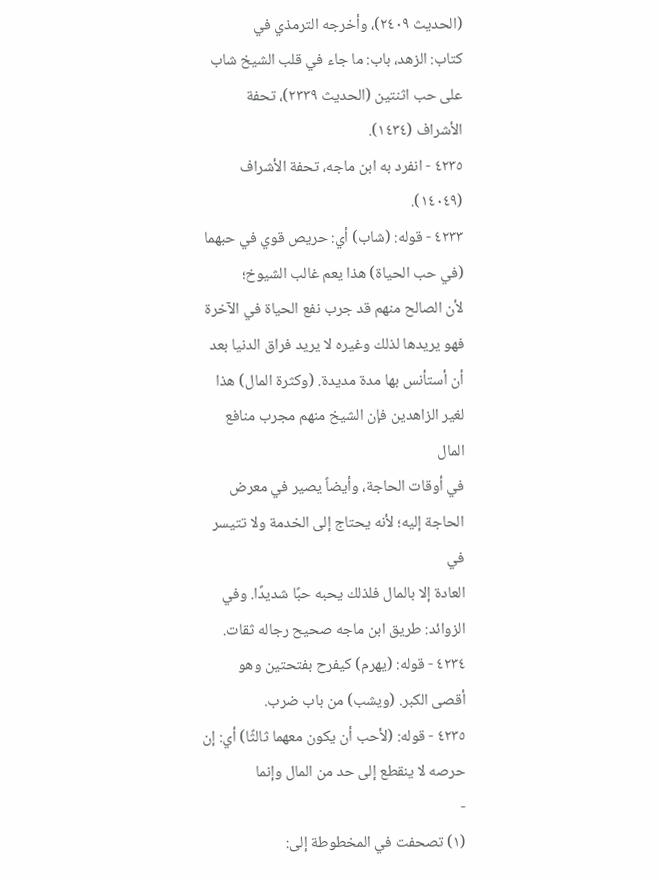(الحديث ٢٤٠٩)، وأخرجه الترمذي في
كتاب: الزهد، باب: ما جاء في قلب الشيخ شاب على حب اثنتين (الحديث ٢٣٣٩)، تحفة الأشراف (١٤٣٤).
٤٢٣٥ - انفرد به ابن ماجه، تحفة الأشراف (١٤٠٤٩).
٤٢٣٣ - قوله: (شاب) أي: حريص قوي في حبهما (في حب الحياة) هذا يعم غالب الشيوخ؛
لأن الصالح منهم قد جرب نفع الحياة في الآخرة فهو يريدها لذلك وغيره لا يريد فراق الدنيا بعد
أن أستأنس بها مدة مديدة. (وكثرة المال) هذا لغير الزاهدين فإن الشيخ منهم مجرب منافع المال
في أوقات الحاجة، وأيضاً يصير في معرض الحاجة إليه؛ لأنه يحتاج إلى الخدمة ولا تتيسر في
العادة إلا بالمال فلذلك يحبه حبًا شديدًا. وفي الزوائد: طريق ابن ماجه صحيح رجاله ثقات.
٤٢٣٤ - قوله: (يهرم) كيفرح بفتحتين وهو أقصى الكبر. (ويشب) من باب ضرب.
٤٢٣٥ - قوله: (لأحب أن يكون معهما ثالثًا) أي: إن حرصه لا ينقطع إلى حد من المال وإنما
-
(١) تصحفت في المخطوطة إلى: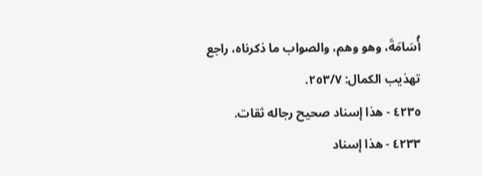أُسَامَةَ، وهو وهم، والصواب ما ذكرناه، راجع تهذيب الكمال: ٢٥٣/٧.
٤٢٣٥ - هذا إسناد صحيح رجاله ثقات.
٤٢٣٣ - هذا إسناد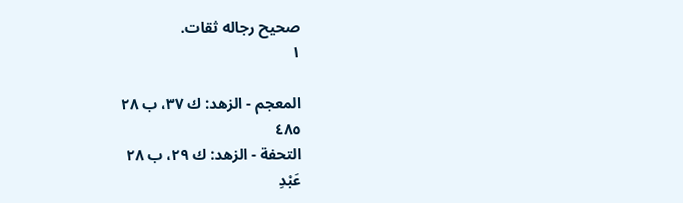صحيح رجاله ثقات.
١

المعجم - الزهد: ك ٣٧، ب ٢٨
٤٨٥
التحفة - الزهد: ك ٢٩، ب ٢٨
عَبْدِ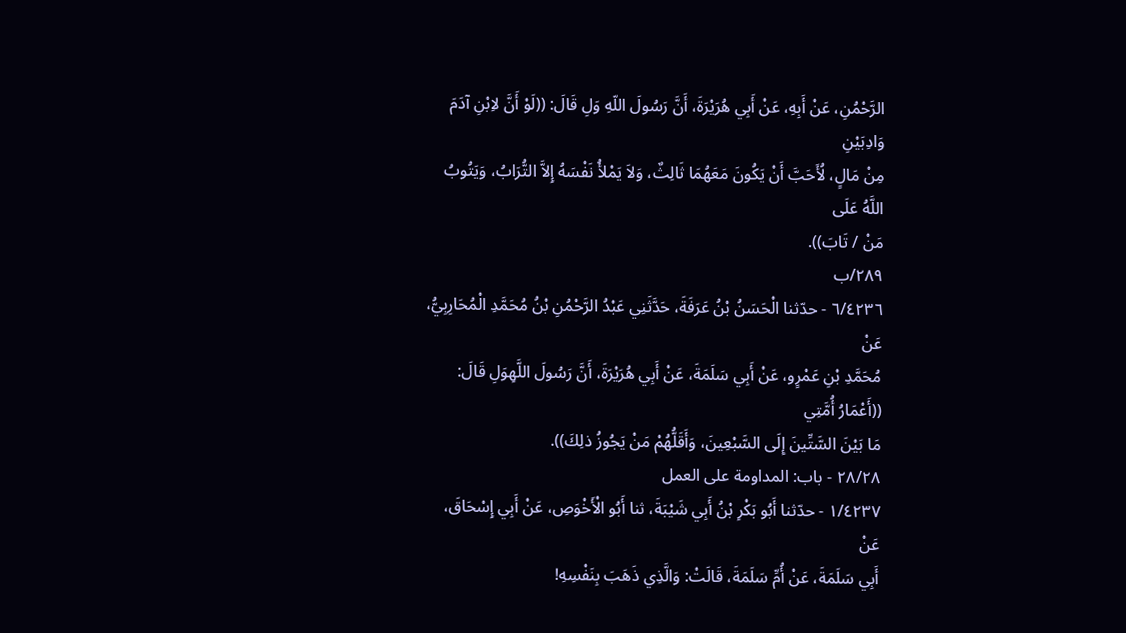الرَّحْمُنِ، عَنْ أَبِهِ، عَنْ أَبِي هُرَيْرَةَ، أَنَّ رَسُولَ اللّهِ وَلِ قَالَ: ((لَوْ أَنَّ لاِبْنِ آدَمَ وَادِبَيْنِ
مِنْ مَالٍ، لُأَحَبَّ أَنْ يَكُونَ مَعَهُمَا ثَالِثٌ، وَلاَ يَمْلأُ نَفْسَهُ إِلاَّ التُّرَابُ، وَيَتُوبُ اللَّهُ عَلَى
مَنْ / تَابَ)).
٢٨٩/ب
٦/٤٢٣٦ - حدّثنا الْحَسَنُ بْنُ عَرَفَةَ، حَدَّثَنِي عَبْدُ الرَّحْمُنِ بْنُ مُحَمَّدِ الْمُحَارِبِيُّ، عَنْ
مُحَمَّدِ بْنِ عَمْرٍو، عَنْ أَبِي سَلَمَةَ، عَنْ أَبِي هُرَيْرَةَ، أَنَّ رَسُولَ اللَّهِوَلِ قَالَ: ((أَعْمَارُ أُمَّتِي
مَا بَيْنَ السَّتِّينَ إِلَى السَّبْعِينَ، وَأَقَلُّهُمْ مَنْ يَجُوزُ ذلِكَ)).
٢٨/٢٨ - باب: المداومة على العمل
١/٤٢٣٧ - حدّثنا أَبُو بَكْرِ بْنُ أَبِي شَيْبَةَ، ثنا أَبُو الْأَخْوَصِ، عَنْ أَبِي إِسْحَاقَ، عَنْ
أَبِي سَلَمَةَ، عَنْ أُمِّ سَلَمَةَ، قَالَتْ: وَالَّذِي ذَهَبَ بِنَفْسِهِ!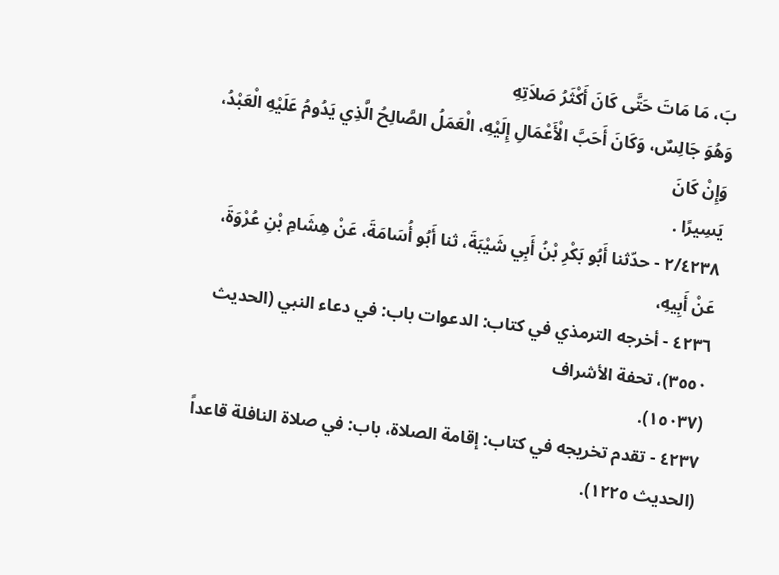بَ، مَا مَاتَ حَتَّى كَانَ أَكْثَرُ صَلاَتِهِ
وَهُوَ جَالِسٌ، وَكَانَ أَحَبَّ الْأَعْمَالِ إِلَيْهِ، الْعَمَلُ الصَّالِحُ الَّذِي يَدُومُ عَلَيْهِ الْعَبْدُ، وَإِنْ كَانَ
یَسِیرًا .
٢/٤٢٣٨ - حدّثنا أَبُو بَكْرِ بْنُ أَبِي شَيْبَةَ، ثنا أَبُو أُسَامَةَ، عَنْ هِشَامِ بْنِ عُرْوَةَ، عَنْ أَبِيهِ،
٤٢٣٦ - أخرجه الترمذي في كتاب: الدعوات باب: في دعاء النبي (الحديث ٣٥٥٠)، تحفة الأشراف
(١٥٠٣٧).
٤٢٣٧ - تقدم تخريجه في كتاب: إقامة الصلاة، باب: في صلاة النافلة قاعداً (الحديث ١٢٢٥).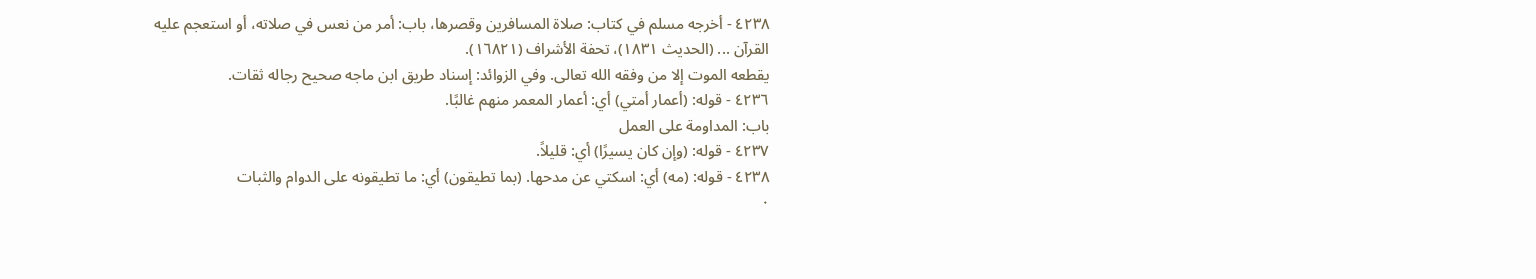٤٢٣٨ - أخرجه مسلم في كتاب: صلاة المسافرين وقصرها، باب: أمر من نعس في صلاته، أو استعجم عليه
القرآن ... (الحديث ١٨٣١)، تحفة الأشراف (١٦٨٢١).
يقطعه الموت إلا من وفقه الله تعالى. وفي الزوائد: إسناد طريق ابن ماجه صحيح رجاله ثقات.
٤٢٣٦ - قوله: (أعمار أمتي) أي: أعمار المعمر منهم غالبًا.
باب: المداومة على العمل
٤٢٣٧ - قوله: (وإن كان يسيرًا) أي: قليلاً.
٤٢٣٨ - قوله: (مه) أي: اسكتي عن مدحها. (بما تطيقون) أي: ما تطيقونه على الدوام والثبات
٠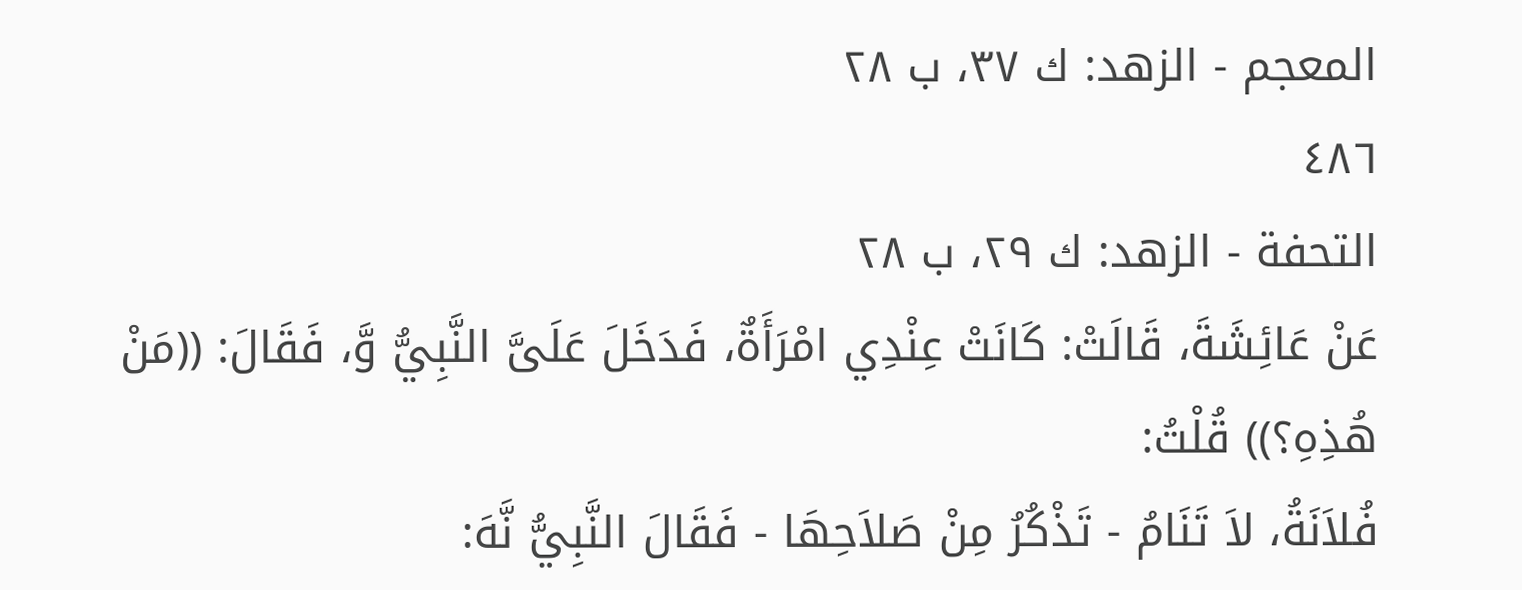المعجم - الزهد: ك ٣٧، ب ٢٨
٤٨٦
التحفة - الزهد: ك ٢٩، ب ٢٨
عَنْ عَائِشَةَ، قَالَتْ: كَانَتْ عِنْدِي امْرَأَةٌ، فَدَخَلَ عَلَىَّ النَّبِيُّ وَّ، فَقَالَ: ((مَنْ هُذِهِ؟)) قُلْتُ:
فُلاَنَةُ، لاَ تَنَامُ - تَذْكُرُ مِنْ صَلاَحِهَا - فَقَالَ النَّبِيُّ نَّهَ: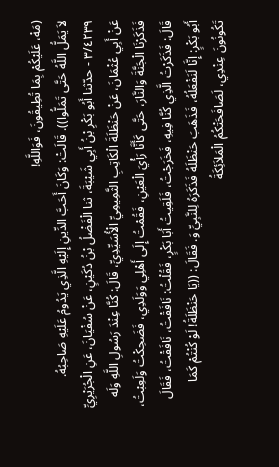(مَهْ، عَلَيْكُمْ بِمَا تُطِيقُونَ، فَوَاللَّهِ!
لاَ يَمَلُّ اللَّهُ حَتَّى تَمَلُّوا)). قَالَتْ: وَكَانَ أَحَبَّ الدِّينِ إِلَيْهِ الَّذِي يَدُومُ عَلَيْهِ صَاحِبُهُ.
٣/٤٢٣٩ - حدّثنا أَبُو بَكْرِ بْنُ أَبِي شَيْبَةَ، ثنا الْفَضْلُ بْنُ دُكَيْنٍ، عَنْ سُفْيَانَ، عَنِ الْجُرَيْرِيِّ
عَنْ أَبِي عُثْمَانَ، عَنْ حَنْظَلَةَ الْكَاتِبِ الثَّمِيمِيِّ الْأُسَيِّدِيِّ، قَالَ: كُنَّا عِنْدَ رَسُولِ اللَّهِ وَلَه
فَذَكَرْنَا الْجَنَّةَ وَالنَّارَ، حَتَّى كَأَنَّا رَأْيَ الْعَيْنِ، فَقُمْتُ إِلَى أَهْلِي وَوَلَدِي، فَضَحِكْتُ وَلَعِبْتُ،
قَالَ: فَذَكَرْتُ الَّذِي كُنَّا فِيهِ، فَخَرَجْتُ، فَلَقِيتُ أَبَا بَكْرٍ، فَقُلْتُ: نَافَقْتُ، نَافَقْتُ، فَقَالَ
أَبُو بَكْرٍ: إِنَّا لَنَفْعَلُهُ، فَذَهَبَ حَنْظَلَهُ فَذَكَرَهُ لِلنَّبِيِّ وَ. فَقَالَ: ((يَا حَنْظَلَةُ! لَوْ كُنْتُمْ كَمَا
تَكُونُونَ عِنْدِي، لَصَافَحَتْكُمُ الْمَلاَئِكَةُ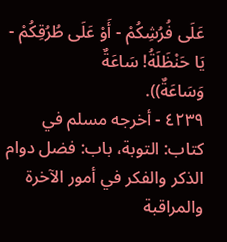عَلَى فُرُشِكُمْ - أَوْ عَلَى طُرُقِكُمْ - يَا حَنْظَلَةُ! سَاعَةٌ
وَسَاعَةٌ)).
٤٢٣٩ - أخرجه مسلم في كتاب: التوبة، باب: فضل دوام الذكر والفكر في أمور الآخرة والمراقبة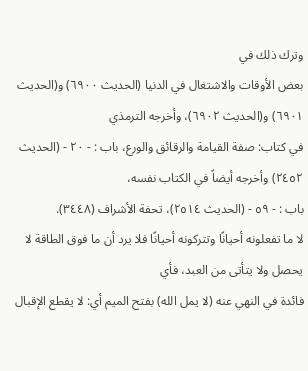وترك ذلك في
بعض الأوقات والاشتغال في الدنيا (الحديث ٦٩٠٠) و(الحديث ٦٩٠١) و(الحديث ٦٩٠٢)، وأخرجه الترمذي
في كتاب: صفة القيامة والرقائق والورع، باب : - ٢٠ - (الحديث ٢٤٥٢) وأخرجه أيضاً في الكتاب نفسه،
باب : - ٥٩ - (الحديث ٢٥١٤)، تحفة الأشراف (٣٤٤٨).
لا ما تفعلونه أحيانًا وتتركونه أحيانًا فلا يرد أن ما فوق الطاقة لا يحصل ولا يتأتى من العبد، فأي
فائدة في النهي عنه (لا يمل الله) بفتح الميم أي: لا يقطع الإقبال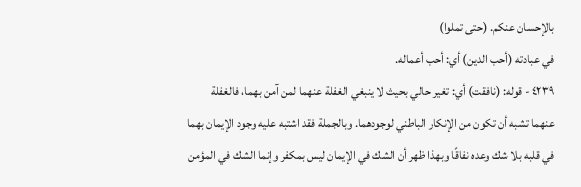بالإحسان عنكم. (حتى تملوا)
في عبادته (أحب الدين) أي: أحب أعماله.
٤٢٣٩ - قوله: (نافقت) أي: تغير حالي بحيث لا ينبغي الغفلة عنهما لمن آمن بهما، فالغفلة
عنهما تشبه أن تكون من الإنكار الباطني لوجودهما. وبالجملة فقد اشتبه عليه وجود الإيمان بهما
في قلبه بلا شك وعده نفاقًا وبهذا ظهر أن الشك في الإيمان ليس بمكفر وإنما الشك في المؤمن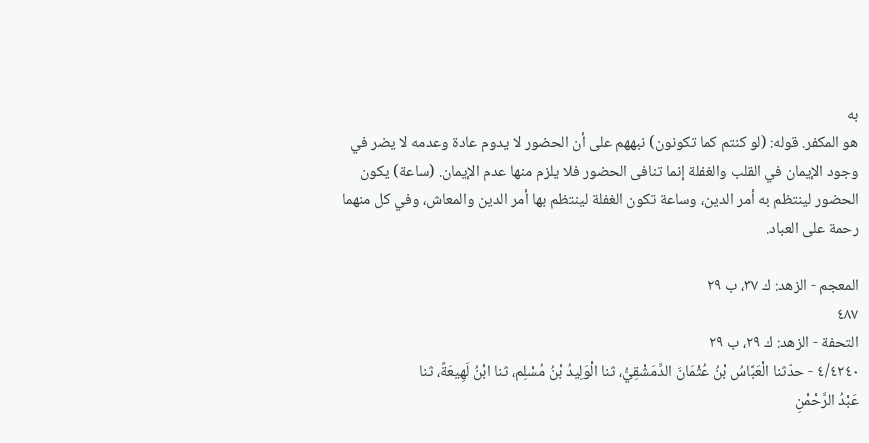به
هو المكفر. قوله: (لو كنتم كما تكونون) نبههم على أن الحضور لا يدوم عادة وعدمه لا يضر في
وجود الإيمان في القلب والغفلة إنما تنافى الحضور فلا يلزم منها عدم الإيمان. (ساعة) يكون
الحضور لينتظم به أمر الدين، وساعة تكون الغفلة لينتظم بها أمر الدين والمعاش، وفي كل منهما
رحمة على العباد.

المعجم - الزهد: ك ٣٧، ب ٢٩
٤٨٧
التحفة - الزهد: ك ٢٩، ب ٢٩
٤/٤٢٤٠ - حدّثنا الْعَبَّاسُ بْنُ عُثْمَانَ الدِّمَشْقِيُّ، ثنا الْوَلِيدُ بْنُ مُسْلِم، ثنا ابْنُ لَهِيعَةً، ثنا
عَبْدُ الرَّحْمْنِ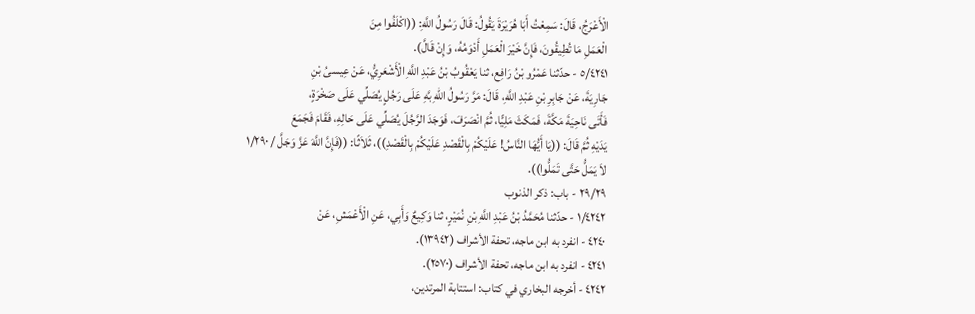الْأَعْرَجُ، قَالَ: سَمِعْتُ أَبَا هُرَيْرَةَ يَقُولُ: قَالَ رَسُولُ اللَّهِ: ((اكْلَفُوا مِنَ
الْعَمَلِ مَا تُطِيقُونَ، فَإِنَّ خَيْرَ الْعَمَلِ أَدْوَمُهُ، وَإِنْ قَالَّ).
٥/٤٢٤١ - حدّثنا عَمْرُو بْنُ رَافِع، ثنا يَعْقُوبُ بْنُ عَبْدِ اللَّهِ الْأَشْعَرِيُّ، عَنْ عِيسىُ بْنِ
جَارِيَةَ، عَنْ جَابِرِ بْنِ عَبْدِ اللَّهِ، قَالَ: مَرَّ رَسُولُ اللّهِ بَّهِ عَلَى رَجُلٍ يُصَلِّي عَلَى صَخْرَةٍ،
فَأَتَى نَاحِيَةَ مَكَّةَ، فَمَكَثَ مَلِيًّا، ثُمَّ انْصَرَفَ، فَوَجَدَ الرَّجُلَ يُصَلِّي عَلَى حَالِهِ، فَقَامَ فَجَمَعَ
يَدَيْهِ ثُمَّ قَالَ: ((يَا أَيُّهَا النَّاسُ! عَلَيْكُمْ بِالْقَصْدِ عَلَيْكُمْ بِالْقَصْدِ))، ثَلاَثًا: ((فَإِنَّ اللَّهَ عَزَّ وَجَلَّ / ١/٢٩٠
لاَ يَمَلُّ حَتَّى تَمَلُّوا)).
٢٩/٢٩ - باب: ذكر الذنوب
١/٤٢٤٢ - حدّثنا مُحَمَّدُ بْنُ عَبْدِ اللَّهِ بْنِ نُمَيْرٍ، ثنا وَكِيعٌ وَأَبِي، عَنِ الْأَعْمَشِ، عَنْ
٤٢٤٠ - انفرد به ابن ماجه، تحفة الأشراف (١٣٩٤٢).
٤٢٤١ - انفرد به ابن ماجه، تحفة الأشراف (٢٥٧٠).
٤٢٤٢ - أخرجه البخاري في كتاب: استتابة المرتدين،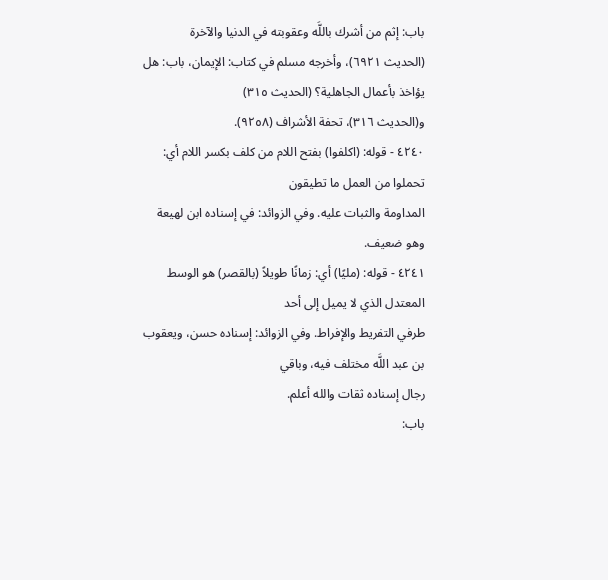باب: إثم من أشرك باللَّه وعقوبته في الدنيا والآخرة
(الحديث ٦٩٢١)، وأخرجه مسلم في كتاب: الإيمان، باب: هل يؤاخذ بأعمال الجاهلية؟ (الحديث ٣١٥)
و(الحديث ٣١٦)، تحفة الأشراف (٩٢٥٨).
٤٢٤٠ - قوله: (اكلفوا) بفتح اللام من كلف بكسر اللام أي: تحملوا من العمل ما تطيقون
المداومة والثبات عليه. وفي الزوائد: في إسناده ابن لهيعة وهو ضعيف.
٤٢٤١ - قوله: (مليًا) أي: زمانًا طويلاً (بالقصر) هو الوسط المعتدل الذي لا يميل إلى أحد
طرفي التفريط والإفراط. وفي الزوائد: إسناده حسن، ويعقوب بن عبد اللَّه مختلف فيه، وباقي
رجال إسناده ثقات والله أعلم.
باب: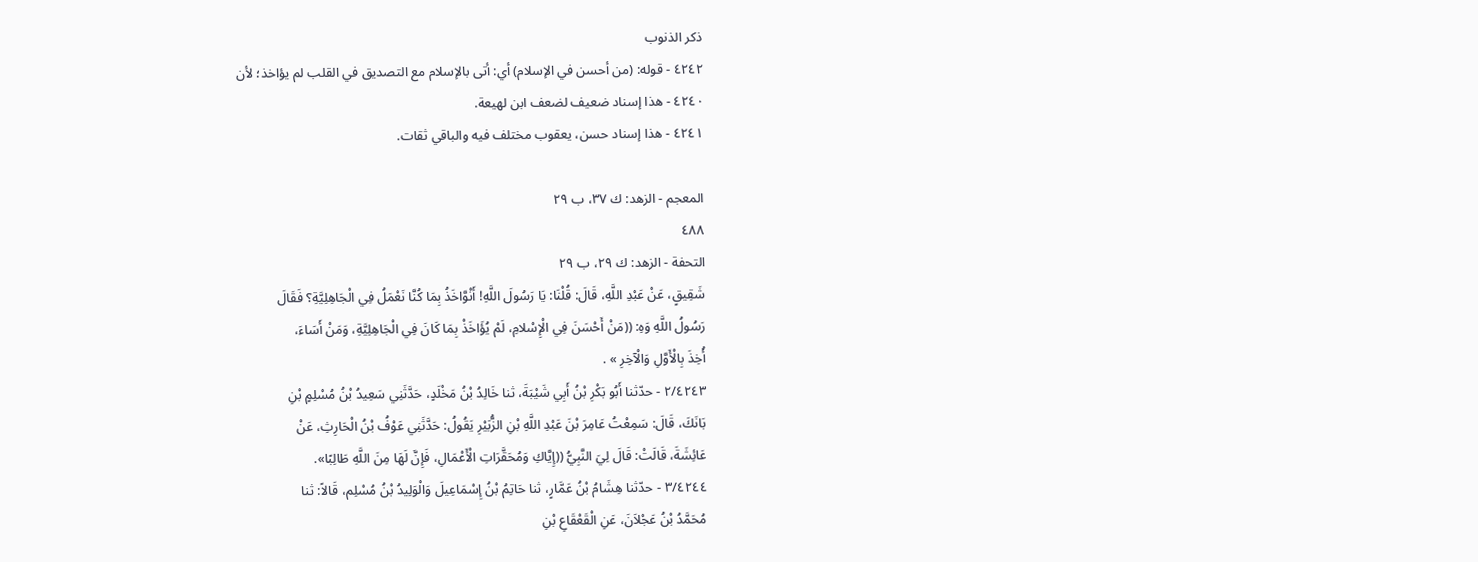ذكر الذنوب
٤٢٤٢ - قوله: (من أحسن في الإسلام) أي: أتى بالإسلام مع التصديق في القلب لم يؤاخذ؛ لأن
٤٢٤٠ - هذا إسناد ضعيف لضعف ابن لهيعة.
٤٢٤١ - هذا إسناد حسن، يعقوب مختلف فيه والباقي ثقات.

المعجم - الزهد: ك ٣٧، ب ٢٩
٤٨٨
التحفة - الزهد: ك ٢٩، ب ٢٩
شَقِيقٍ، عَنْ عَبْدِ اللَّهِ، قَالَ: قُلْنَا: يَا رَسُولَ اللَّهِ! أَنْوَّاخَذُ بِمَا كُنَّا نَعْمَلُ فِي الْجَاهِلِيَّةِ؟ فَقَالَ
رَسُولُ اللَّهِ وَهِ: ((مَنْ أَحْسَنَ فِي الْإِسْلامِ، لَمْ يُؤَاخَذْ بِمَا كَانَ فِي الْجَاهِلِيَّةِ، وَمَنْ أَسَاءَ،
أُخِذَ بِالْأَوَّلِ وَالْآخِرِ » .
٢/٤٢٤٣ - حدّثنا أَبُو بَكْرِ بْنُ أَبِي شَيْبَةَ، ثنا خَالِدُ بْنُ مَخْلَدٍ، حَدَّثَنِي سَعِيدُ بْنُ مُسْلِمٍ بْنِ
بَانَكَ، قَالَ: سَمِعْتُ عَامِرَ بْنَ عَبْدِ اللَّهِ بْنِ الزُّبَيْرِ يَقُولُ: حَدَّثَنِي عَوْفُ بْنُ الْحَارِثِ، عَنْ
عَائِشَةَ، قَالَتْ: قَالَ لِيَ النَّبِيُّ ((إِيَّاكِ وَمُحَقَّرَاتِ الْأَعْمَالِ، فَإِنَّ لَهَا مِنَ اللَّهِ طَالِبًا».
٣/٤٢٤٤ - حدّثنا هِشَامُ بْنُ عَمَّارٍ، ثنا حَاتِمُ بْنُ إِسْمَاعِيلَ وَالْوَلِيدُ بْنُ مُسْلِم، قَالاً: ثنا
مُحَمَّدُ بْنُ عَجْلاَنَ، عَنِ الْقَعْقَاعِ بْنِ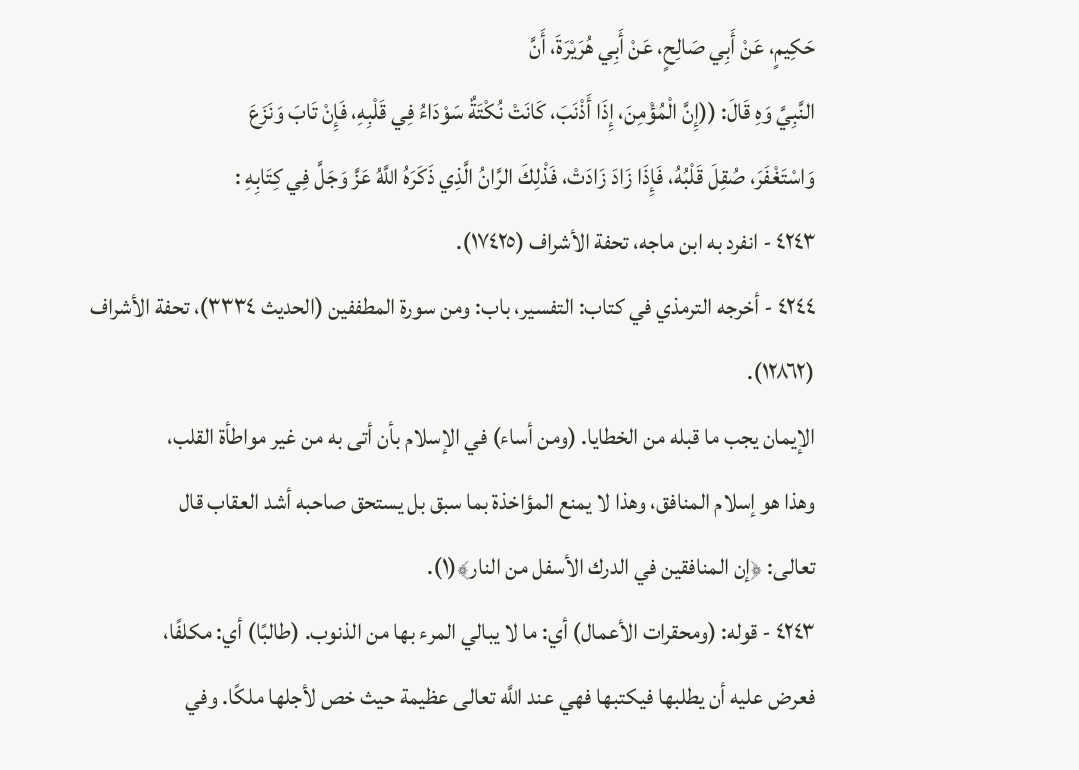حَكِيمٍ، عَنْ أَبِي صَالِحٍ، عَنْ أَبِي هُرَيْرَةَ، أَنَّ
النَّبِيَّ وَهِ قَالَ: ((إِنَّ الْمُؤْمِنَ، إِذَا أَذْنَبَ، كَانَتْ نُكْتَةٌ سَوْدَاءُ فِي قَلْبِهِ، فَإِنْ تَابَ وَنَزَعَ
وَاسْتَغْفَرَ، صُقِلَ قَلْبُهُ، فَإِذَا زَادَ زَادَتْ، فَذْلِكَ الرَّانُ الَّذِي ذَكَرَهُ اللَّهُ عَزَّ وَجَلَّ فِي كِتَابِهِ :
٤٢٤٣ - انفرد به ابن ماجه، تحفة الأشراف (١٧٤٢٥).
٤٢٤٤ - أخرجه الترمذي في كتاب: التفسير، باب: ومن سورة المطففين (الحديث ٣٣٣٤)، تحفة الأشراف
(١٢٨٦٢).
الإيمان يجب ما قبله من الخطايا. (ومن أساء) في الإسلام بأن أتى به من غير مواطأة القلب،
وهذا هو إسلام المنافق، وهذا لا يمنع المؤاخذة بما سبق بل يستحق صاحبه أشد العقاب قال
تعالى: ﴿إن المنافقين في الدرك الأسفل من النار﴾(١).
٤٢٤٣ - قوله: (ومحقرات الأعمال) أي: ما لا يبالي المرء بها من الذنوب. (طالبًا) أي: مكلفًا،
فعرض عليه أن يطلبها فيكتبها فهي عند اللَّه تعالى عظيمة حيث خص لأجلها ملكًا. وفي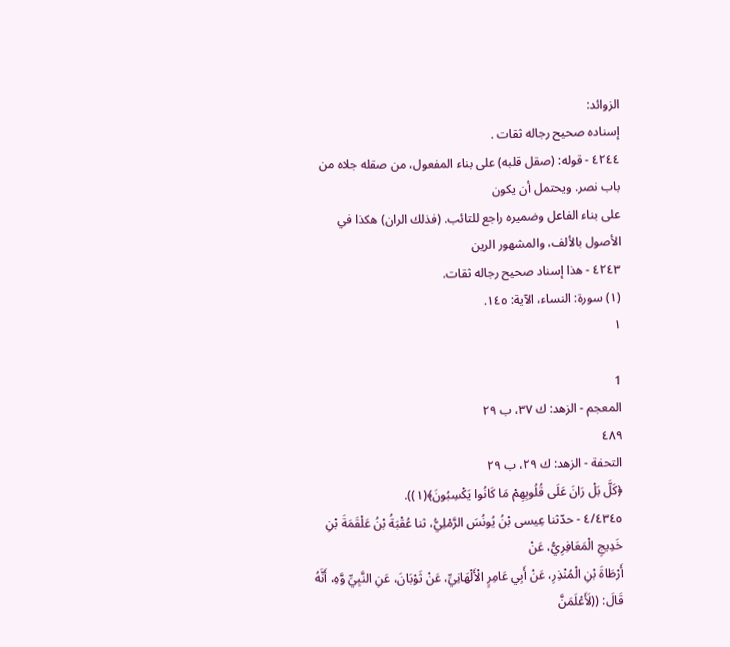الزوائد:
إسناده صحيح رجاله ثقات .
٤٢٤٤ - قوله: (صقل قلبه) على بناء المفعول، من صقله جلاه من باب نصر. ويحتمل أن يكون
على بناء الفاعل وضميره راجع للتائب. (فذلك الران) هكذا في الأصول بالألف، والمشهور الرين
٤٢٤٣ - هذا إسناد صحيح رجاله ثقات.
(١) سورة: النساء، الآية: ١٤٥.
١

1
المعجم - الزهد: ك ٣٧، ب ٢٩
٤٨٩
التحفة - الزهد: ك ٢٩، ب ٢٩
﴿كَلَّ بَلْ رَانَ عَلَى قُلُوبِهِمْ مَا كَانُوا يَكْسِبُونَ﴾(١)).
٤/٤٣٤٥ - حدّثنا عِيسى بْنُ يُونُسَ الرَّمْلِيُّ، ثنا عُقْبَةُ بْنُ عَلْقَمَةَ بْنِ خَدِيجِ الْمَعَافِرِيُّ، عَنْ
أَرْطَاةَ بْنِ الْمُنْذِرِ، عَنْ أَبِي عَامِرٍ الْأَلْهَانِيِّ، عَنْ ثَوْبَانَ، عَنِ النَّبِيِّ وَّهِ، أَنَّهُ قَالَ: ((لَأَعْلَمَنَّ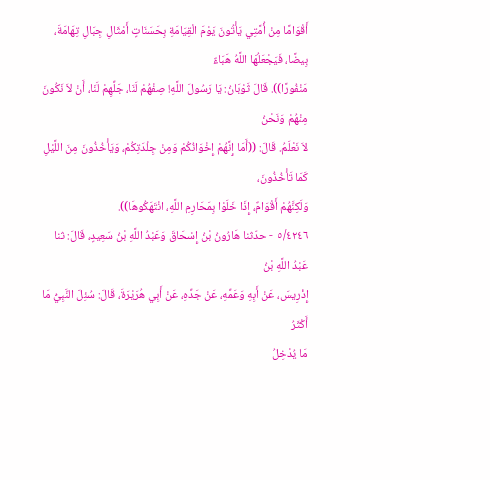أَقْوَامًا مِنْ أُمَّتِي يَأْتُونَ يَوْمَ الْقِيَامَةِ بِحَسَنَاتٍ أَمْثَالِ جِبَالِ تِهَامَةَ، بِيضًا، فَيَجْعَلُهَا اللَّهُ هَبَاءٌ
مَنْفُورًا)). قَالَ ثَوْبَانُ: يَا رَسُولَ اللَّهِ! صِفْهُمْ لَنَا، جَلِّهِمْ لَنَا، أَنْ لاَ نَكُونَ مِنْهُمْ وَنَحْنُ
لاَ نَعْلَمُ. قَالَ: ((أَمَا إِنَّهُمْ إِخْوَانُكُمْ وَمِنْ جِلْدَتِكُمْ، وَيَأْخُذُونَ مِنَ اللَّيْلِ كَمَا تَأْخُذُونَ،
وَلَكِنَّهُمْ أَقْوَامٌ، إِذَا خَلَوْا بِمَحَارِمِ اللَّهِ، انْتَهَكُوهَا)).
٥/٤٢٤٦ - حدّثنا هَارُونُ بْنُ إِسْحَاقَ وَعَبْدُ اللَّهِ بْنُ سَعِيدٍ، قَالَ: ثنا عَبْدُ اللَّهِ بْنُ
إِذْرِيسَ، عَنْ أَبِهِ وَعَمِّهِ، عَنْ جَدِّهِ، عَنْ أَبِي هُرَيْرَةَ، قَالَ: سُئِلَ النَّبِيُّ مَا أَكْثَرُ
مَا يُدْخِلُ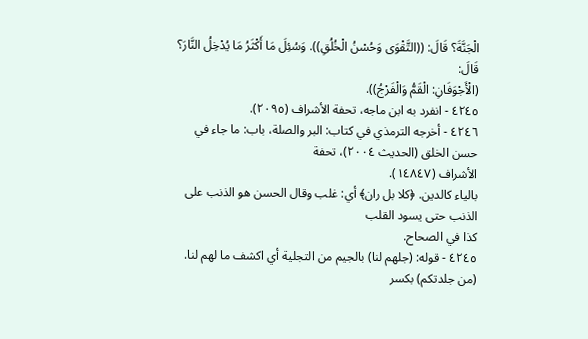الْجَنَّةَ؟ قَالَ: ((التَّقْوَى وَحُسْنُ الْخُلُقِ)). وَسُئِلَ مَا أَكْثَرُ مَا يُدْخِلُ النَّارَ؟ قَالَ:
(الْأَجْوَفَانِ: الْقَمُّ وَالْفَرْجُ)).
٤٢٤٥ - انفرد به ابن ماجه، تحفة الأشراف (٢٠٩٥).
٤٢٤٦ - أخرجه الترمذي في كتاب: البر والصلة، باب: ما جاء في حسن الخلق (الحديث ٢٠٠٤)، تحفة
الأشراف (١٤٨٤٧).
بالياء كالدين. ﴿كلا بل ران﴾ أي: غلب وقال الحسن هو الذنب على الذنب حتى يسود القلب
كذا في الصحاح.
٤٢٤٥ - قوله: (جلهم لنا) بالجيم من التجلية أي اكشف ما لهم لنا. (من جلدتكم) بكسر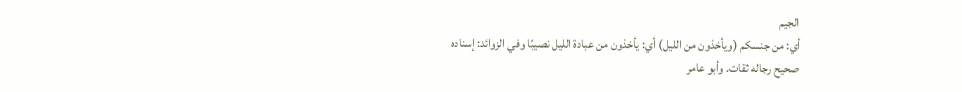الجيم
أي: من جنسكم (ويأخذون من الليل) أي: يأخذون من عبادة الليل نصيبًا وفي الزوائد: إسناده
صحيح رجاله ثقات. وأبو عامر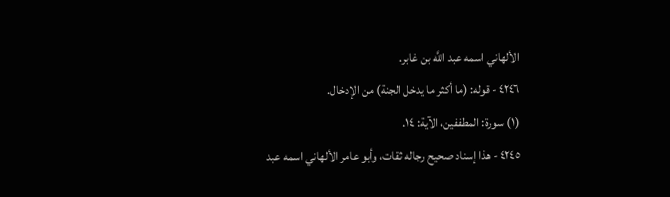الألهاني اسمه عبد اللَّه بن غابر.
٤٢٤٦ - قوله: (ما أكثر ما يدخل الجنة) من الإدخال.
(١) سورة: المطففين، الآية: ١٤.
٤٢٤٥ - هذا إسناد صحيح رجاله ثقات، وأبو عامر الألهاني اسمه عبد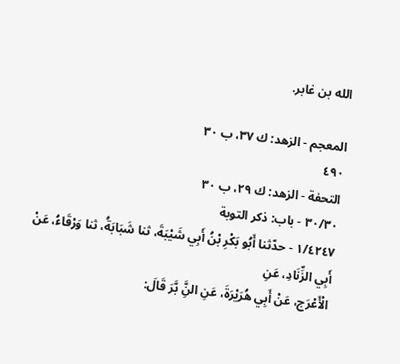الله بن غابر.

المعجم - الزهد: ك ٣٧، ب ٣٠
٤٩٠
التحفة - الزهد: ك ٢٩، ب ٣٠
٣٠/٣٠ - باب: ذكر التوبة
١/٤٢٤٧ - حدّثنا أَبُو بَكْرِ بْنُ أَبِي شَيْبَةَ، ثنا شَبَابَةُ، ثنا وَرْقَاءُ، عَنْ أَبِي الزِّنَادِ، عَنِ
الْأَعْرَج، عَنْ أَبِي هُرَيْرَةَ، عَنِ النَِّ بَّرَ قَالَ: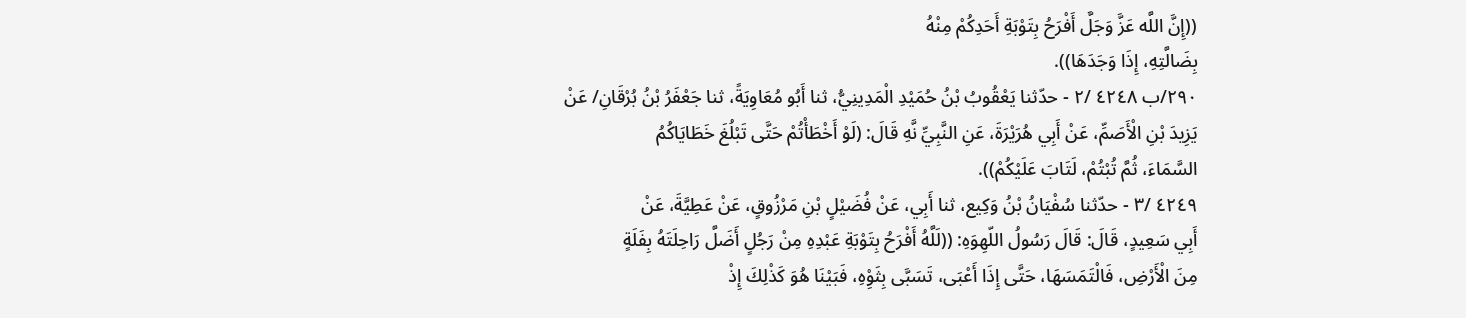((إِنَّ اللَّه عَزَّ وَجَلَّ أَفْرَحُ بِتَوْبَةِ أَحَدِكُمْ مِنْهُ
بِضَالَّتِهِ، إِذَا وَجَدَهَا)).
٢٩٠/ب ٤٢٤٨ /٢ - حدّثنا يَعْقُوبُ بْنُ حُمَيْدِ الْمَدِينِيُّ، ثنا أَبُو مُعَاوِيَةً، ثنا جَعْفَرُ بْنُ بُرْقَانِ/ عَنْ
يَزِيدَ بْنِ الْأَصَمِّ، عَنْ أَبِي هُرَيْرَةَ، عَنِ النَّبِيِّ نَّهِ قَالَ: (لَوْ أَخْطَأْتُمْ حَتَّى تَبْلُغَ خَطَايَاكُمُ
السَّمَاءَ، ثُمَّ تُبْتُمْ، لَتَابَ عَلَيْكُمْ)).
٤٢٤٩ /٣ - حدّثنا سُفْيَانُ بْنُ وَكِيع، ثنا أَبِي، عَنْ فُضَيْلٍ بْنِ مَرْزُوقٍ، عَنْ عَطِيَّةَ، عَنْ
أَبِي سَعِيدٍ، قَالَ: قَالَ رَسُولُ اللّهِوَهِ: ((لَلَّهُ أَفْرَحُ بِتَوْبَةِ عَبْدِهِ مِنْ رَجُلٍ أَضَلَّ رَاحِلَتَهُ بِفَلَةٍ
مِنَ الْأَرْضِ، فَالْتَمَسَهَا، حَتَّى إِذَا أَعْبَى، تَسَبَّى بِثَوِْهِ، فَبَيْنَا هُوَ كَذْلِكَ إِذْ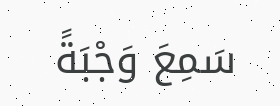سَمِعَ وَجْبَةً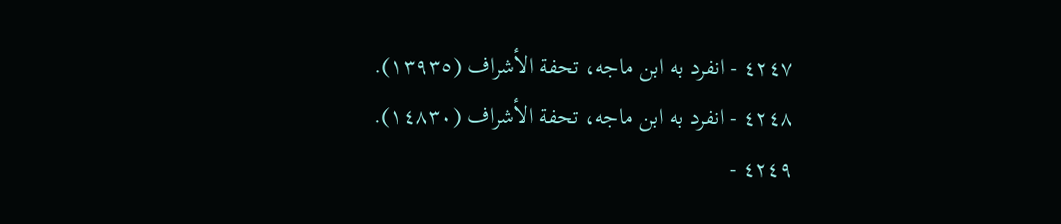٤٢٤٧ - انفرد به ابن ماجه، تحفة الأشراف (١٣٩٣٥).
٤٢٤٨ - انفرد به ابن ماجه، تحفة الأشراف (١٤٨٣٠).
٤٢٤٩ -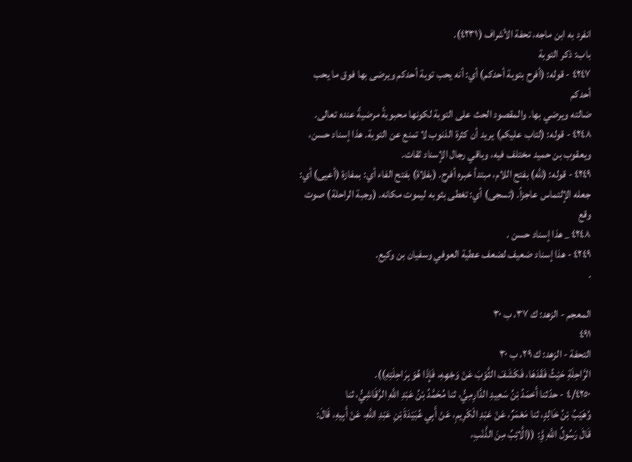انفرد به ابن ماجه، تحفة الأشراف (٤٢٣١).
باب: ذكر التوبة
٤٢٤٧ - قوله: (أفرح بتوبة أحدكم) أي: أنه يحب توبة أحدكم ويرضى بها فوق ما يحب أحدكم
ضالته ويرضي بها. والمقصود الحث على التوبة لكونها محبوبةً مرضيةً عنده تعالى.
٤٢٤٨ - قوله: (لتاب عليكم) يريد أن كثرة الذنوب لا تمنع عن التوبة. هذا إسناد حسن،
ويعقوب بن حمید مختلف فيه، وباقي رجال الإسناد ثقات.
٤٢٤٩ - قوله: (للَّه) بفتح اللام، مبتدأ خبره أفرح. (بفلاة) بفتح الفاء أي: بمفازة (أعيى) أي:
جعله الإلتماس عاجزاً. (تسجى) أي: تغطى بثوبه ليموت مكانه. (وجبة الراحلة) صوت وقع
٤٢٤٨ _ هذا إسناد حسن .
٤٢٤٩ - هذا إسناد ضعيف لضعف عطية العوفي وسفيان بن وكيع.
.

المعجم - الزهد: ك ٣٧، ب ٣٠
٤٩١
التحفة - الزهد: ك ٢٩، ب ٣٠
الرَّاحِلَةِ حَيْثُ فَقَدَهَا، فَكَشَفَ الثَّوْبَ عَنْ وَجْهِهِ، فَإِذَا هُوَ بِرَاحِلَتِهِ)).
٤/٤٢٥٠ - حدّثنا أَحْمَدُ بْنُ سَعِيدِ الدَّارِمِيُّ، ثنا مُحَمَّدُ بْنُ عَبْدِ اللَّهِ الرَّقَاشِيُّ، ثنا
وُهَيْبُ بْنُ خَالِدٍ، ثنا مَعْمَرٌ، عَنْ عَبْدِ الْكَرِيمِ، عَنْ أَبِي عُبَيْدَةَ بْنِ عَبْدِ اللَّهِ، عَنْ أَبِيهِ، قَالَ:
قَالَ رَسُولُ اللَّهِ وَِّ: ((الَّائِبُ مِنَ الذَّنْبِ،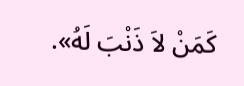كَمَنْ لاَ ذَنْبَ لَهُ».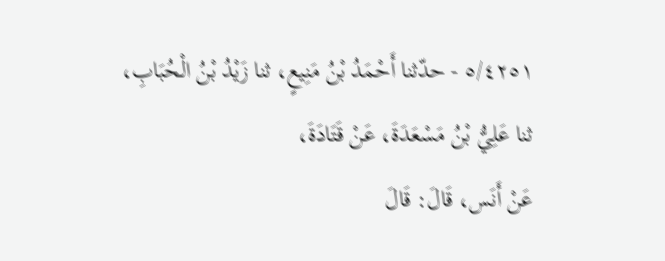٥/٤٢٥١ - حدّثنا أَحْمَدُ بْنُ مَنِيعٍ، ثنا زَيْدُ بْنُ الْحُبَابِ، ثنا عَلِيُّ بْنُ مَسْعَدَةَ، عَنْ قَتَادَةَ،
عَنْ أَنَس، قَالَ: قَالَ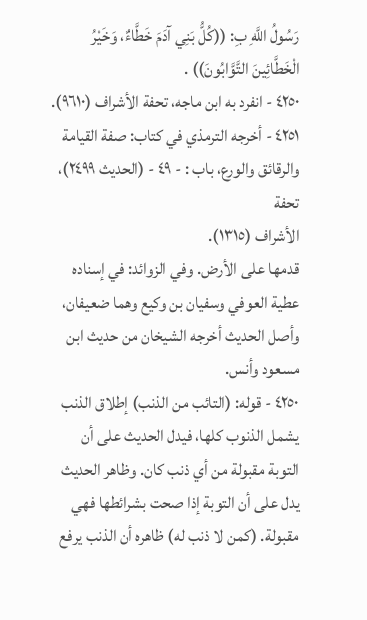رَسُولُ اللَّهِ بِ: ((كُلُّ بَنِي آدَمَ خَطَّاءٌ، وَخَيْرُ الْخَطَّائِينَ التَّوَّابُونَ)) .
٤٢٥٠ - انفرد به ابن ماجه، تحفة الأشراف (٩٦١٠).
٤٢٥١ - أخرجه الترمذي في كتاب: صفة القيامة والرقائق والورع، باب : - ٤٩ - (الحديث ٢٤٩٩)، تحفة
الأشراف (١٣١٥).
قدمها على الأرض. وفي الزوائد: في إسناده عطية العوفي وسفيان بن وكيع وهما ضعيفان،
وأصل الحديث أخرجه الشيخان من حديث ابن مسعود وأنس.
٤٢٥٠ - قوله: (التائب من الذنب) إطلاق الذنب يشمل الذنوب كلها، فيدل الحديث على أن
التوبة مقبولة من أي ذنب كان. وظاهر الحديث يدل على أن التوبة إذا صحت بشرائطها فهي
مقبولة. (كمن لا ذنب له) ظاهره أن الذنب يرفع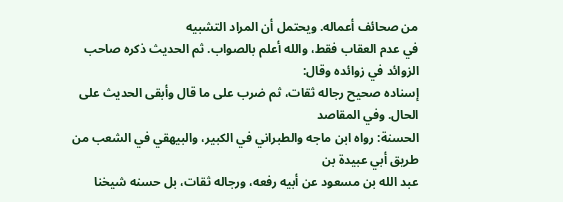من صحائف أعماله. ويحتمل أن المراد التشبيه
في عدم العقاب فقط، والله أعلم بالصواب. ثم الحديث ذكره صاحب الزوائد في زوائده وقال:
إسناده صحيح رجاله ثقات، ثم ضرب على ما قال وأبقى الحديث على الحال. وفي المقاصد
الحسنة: رواه ابن ماجه والطبراني في الكبير، والبيهقي في الشعب من طريق أبي عبيدة بن
عبد الله بن مسعود عن أبيه رفعه، ورجاله ثقات، بل حسنه شيخنا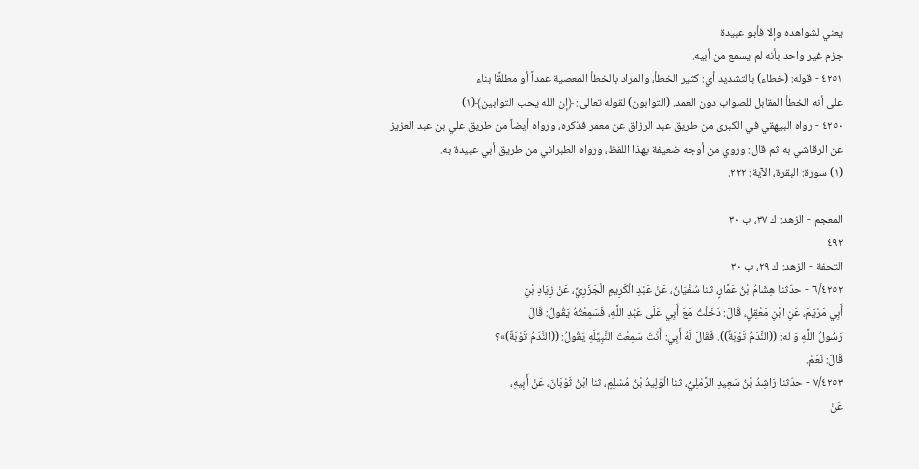يعني لشواهده وإلا فأبو عبيدة
جزم غیر واحد بأنه لم يسمع من أبيه.
٤٢٥١ - قوله: (خطاء) بالتشديد أي: كثير الخطأ، والمراد بالخطأ المعصية عمداً أو مطلقًا بناء
على أنه الخطأ المقابل للصواب دون العمد. (التوابون) لقوله تعالى: ﴿إن الله يحب التوابين﴾(١)
٤٢٥٠ - رواه البيهقي في الكبرى من طريق عبد الرزاق عن معمر فذكره، ورواه أيضاً من طريق علي بن عبد العزيز
عن الرقاشي به ثم قال: وروي من أوجه ضعيفة بهذا اللفظ، ورواه الطبراني من طريق أبي عبيدة به.
(١) سورة: البقرة، الآية: ٢٢٢.

المعجم - الزهد: ك ٣٧، ب ٣٠
٤٩٢
التحفة - الزهد: ك ٢٩، ب ٣٠
٦/٤٢٥٢ - حدّثنا هِشَامُ بْنُ عَمَّارٍ، ثنا سُفْيَانُ، عَنْ عَبْدِ الْكَرِيمِ الْجَزَرِيِّ، عَنْ زِیَادِ بْنِ
أَبِي مَرْيَمَ، عَنِ ابْنِ مَعْقِلٍ، قَالَ: دَخَلْتُ مَعَ أَبِي عَلَى عَبْدِ اللَّهِ، فَسَمِعْتُهُ يَقُولُ: قَالَ
رَسُولُ اللَّهِ وَ له: ((النَّدَمُ تَوْبَةٌ)). فَقَالَ لَهُ أَبِي: أَنْتَ سَمِعْتَ النَّبِيَّلَهِ يَقُولُ: ((النَّدَمُ تَوْبَةٌ)»؟
قَالَ: نَعَمْ.
٧/٤٢٥٣ - حدّثنا رَاشِدُ بْنُ سَعِيدِ الرَّمْلِيُّ، ثنا الْوَلِيدُ بْنُ مُسْلِمٍ، ثنا ابْنُ ثَوْبَانَ، عَنْ أَبِيهِ،
عَنْ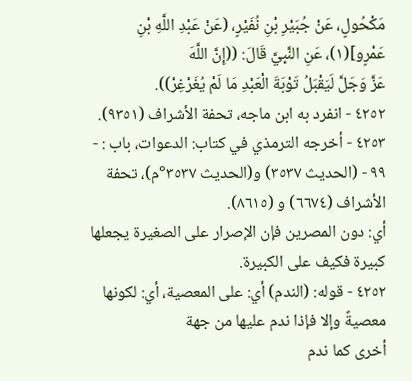مَكْحُولٍ، عَنْ جُبَيْرِ بْنِ نُفَيْرٍ، (عَنْ عَبْدِ اللَّهِ بْنِ عَمْرٍو](١)، عَنِ النَّبِيَّ قَالَ: ((إِنَّ اللَّهَ
عَزَّ وَجَلَّ لَيَقْبَلُ تَوْبَةَ الْعَبْدِ مَا لَمْ يُغَرْغِرْ)).
٤٢٥٢ - انفرد به ابن ماجه، تحفة الأشراف (٩٣٥١).
٤٢٥٣ - أخرجه الترمذي في كتاب: الدعوات، باب : - ٩٩ - (الحديث ٣٥٣٧) و(الحديث ٣٥٣٧°م)، تحفة
الأشراف (٦٦٧٤) و (٨٦١٥).
أي: دون المصرين فإن الإصرار على الصغيرة يجعلها كبيرة فكيف على الكبيرة.
٤٢٥٢ - قوله: (الندم) أي: على المعصية، أي: لكونها معصيةً وإلا فإذا ندم عليها من جهة
أخرى كما ندم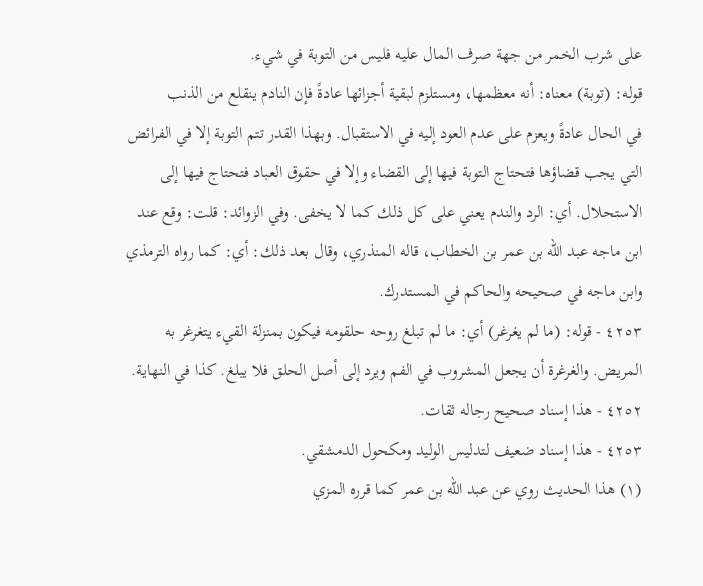على شرب الخمر من جهة صرف المال عليه فليس من التوبة في شيء.
قوله: (توبة) معناه: أنه معظمها، ومستلزم لبقية أجزائها عادةً فإن النادم ينقلع من الذنب
في الحال عادةً ويعزم على عدم العود إليه في الاستقبال. وبهذا القدر تتم التوبة إلا في الفرائض
التي يجب قضاؤها فتحتاج التوبة فيها إلى القضاء وإلا في حقوق العباد فتحتاج فيها إلى
الاستحلال. أي: الرد والندم يعني على كل ذلك كما لا يخفى. وفي الزوائد: قلت: وقع عند
ابن ماجه عبد الله بن عمر بن الخطاب، قاله المنذري، وقال بعد ذلك: أي: كما رواه الترمذي
وابن ماجه في صحيحه والحاكم في المستدرك.
٤٢٥٣ - قوله: (ما لم يغرغر) أي: ما لم تبلغ روحه حلقومه فيكون بمنزلة القيء يتغرغر به
المريض. والغرغرة أن يجعل المشروب في الفم ويرد إلى أصل الحلق فلا يبلغ. كذا في النهاية.
٤٢٥٢ - هذا إسناد صحيح رجاله ثقات.
٤٢٥٣ - هذا إسناد ضعيف لتدليس الوليد ومكحول الدمشقي.
(١) هذا الحديث روي عن عبد الله بن عمر كما قرره المزي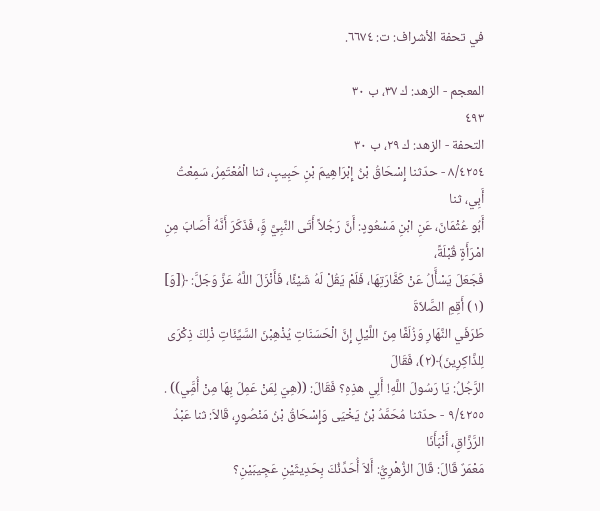في تحفة الأشراف: ت: ٦٦٧٤.

المعجم - الزهد: ك ٣٧، ب ٣٠
٤٩٣
التحفة - الزهد: ك ٢٩، ب ٣٠
٨/٤٢٥٤ - حدّثنا إِسْحَاقُ بْنُ إِبْرَاهِيمَ بْنِ حَبِيبٍ، ثنا الْمُعْتَمِرُ، سَمِعْتُ أَبِي، ثنا
أَبُو عُثْمَانَ، عَنِ ابْنِ مَسْعُودٍ: أَنَّ رَجُلاً أَتَى النَّبِيَّ وَِّ، فَذَكَرَ أَنَّهُ أَصَابَ مِنِ امْرَأَةٍ قُبْلَةً،
فَجَعَلَ يَسْأَّلُ عَنْ كَفَّارَتِهَا، فَلَمْ يَقُلْ لَهُ شَيْئًا، فَأَنْزَلَ اللَّهُ عَزَّ وَجَلَّ: ﴿[وَ] (١) أَقِمِ الصَّلاَةَ
طَرَفَي النَّهَارِ وَزُلَفًا مِنَ اللَّيْلِ إِنَّ الْحَسَنَاتِ يُذْهِبْنَ السَّيِّئَاتِ ذْلِكَ ذِكْرَى لِلذَّاكِرِينَ﴾(٢)، فَقَالَ
الرَّجُلُ: يَا رَسُولَ اللَّهِ! أَلِي هذِهِ؟ فَقَالَ: ((هِيَ لِمَنْ عَمِلَ بِهَا مِنْ أُمَِّي)) .
٩/٤٢٥٥ - حدّثنا مُحَمَّدُ بْنُ يَخْيَى وَإِسْحَاقُ بْنُ مَنْصُورٍ، قَالاَ: ثنا عَبْدُ الرَّزَّاقِ، أَنْبَأَنَا
مَعْمَرٌ قَالَ: قَالَ الزُّهْرِيُّ: أَلاَ أُحَدِّئُكَ بِحَدِيثَيْنِ عَجِيبَيْنِ؟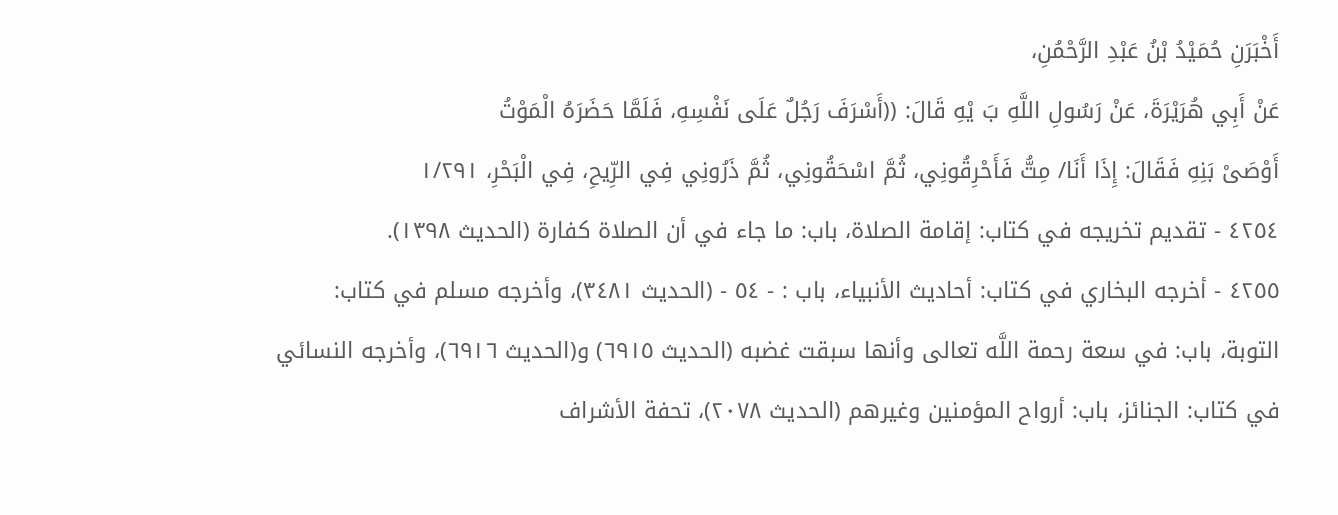أَخْبَرَنِ حُمَيْدُ بْنُ عَبْدِ الرَّحْمُنِ،
عَنْ أَبِي هُرَيْرَةَ، عَنْ رَسُولِ اللَّهِ بَ يْهِ قَالَ: ((أَسْرَفَ رَجُلٌ عَلَى نَفْسِهِ، فَلَمَّا حَضَرَهُ الْمَوْتُ
أَوْصَىْ بَنِهِ فَقَالَ: إِذَا أَنَا/ مِتُّ فَأَحْرِقُونِي، ثُمَّ اسْحَقُونِي، ثُمَّ ذَرُونِي فِي الرِّيحِ، فِي الْبَحْرِ، ١/٢٩١
٤٢٥٤ - تقديم تخريجه في كتاب: إقامة الصلاة، باب: ما جاء في أن الصلاة كفارة (الحديث ١٣٩٨).
٤٢٥٥ - أخرجه البخاري في كتاب: أحاديث الأنبياء، باب : - ٥٤ - (الحديث ٣٤٨١)، وأخرجه مسلم في كتاب:
التوبة، باب: في سعة رحمة اللَّه تعالى وأنها سبقت غضبه (الحديث ٦٩١٥) و(الحديث ٦٩١٦)، وأخرجه النسائي
في كتاب: الجنائز، باب: أرواح المؤمنين وغيرهم (الحديث ٢٠٧٨)، تحفة الأشراف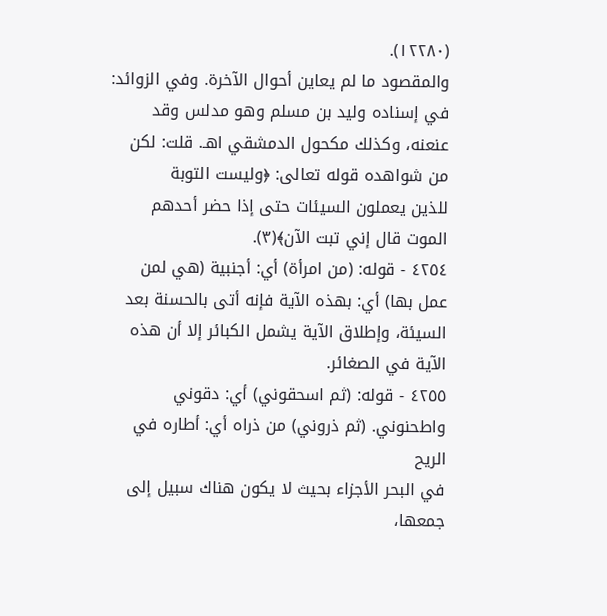(١٢٢٨٠).
والمقصود ما لم يعاين أحوال الآخرة. وفي الزوائد: في إسناده وليد بن مسلم وهو مدلس وقد
عنعنه، وكذلك مكحول الدمشقي اهـ. قلت: لكن من شواهده قوله تعالى: ﴿وليست التوبة
للذين يعملون السيئات حتى إذا حضر أحدهم الموت قال إني تبت الآن﴾(٣).
٤٢٥٤ - قوله: (من امرأة) أي: أجنبية (هي لمن عمل بها) أي: بهذه الآية فإنه أتى بالحسنة بعد
السيئة، وإطلاق الآية يشمل الكبائر إلا أن هذه الآية في الصغائر.
٤٢٥٥ - قوله: (ثم اسحقوني) أي: دقوني واطحنوني. (ثم ذروني) من ذراه أي: أطاره في الريح
في البحر الأجزاء بحيث لا يكون هناك سبیل إلی جمعها،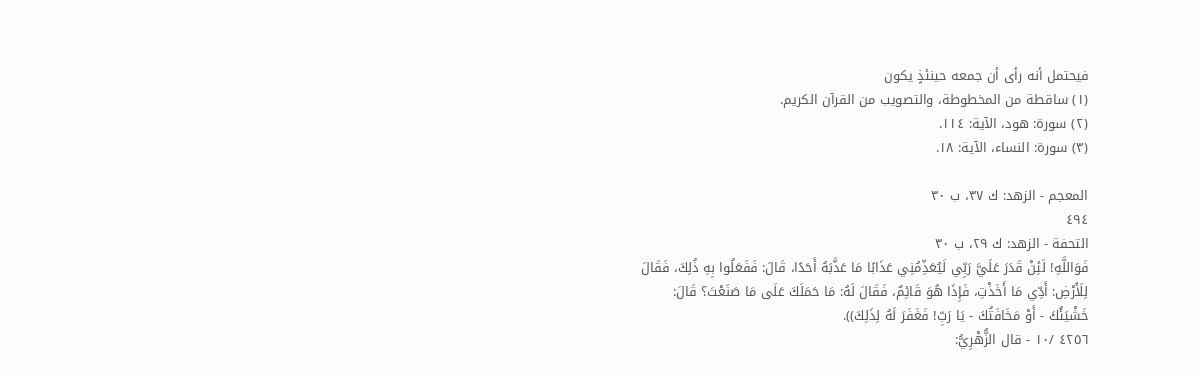فیحتمل أنه رأى أن جمعه حينئذٍ یکون
(١) ساقطة من المخطوطة، والتصويب من القرآن الكريم.
(٢) سورة: هود، الآية: ١١٤.
(٣) سورة: النساء، الآية: ١٨.

المعجم - الزهد: ك ٣٧، ب ٣٠
٤٩٤
التحفة - الزهد: ك ٢٩، ب ٣٠
فَوَاللَّهِ! لَئِنْ قَدَرَ عَلَيَّ رَبِّي لَيُعَذِّمُنِي عَذَابًا مَا عَذَّبَهُ أَحَدًا، قَالَ: فَفَعَلُوا بِهِ ذُلِكَ، فَقَالَ
لِلَأَرْضِ: أَدِّي مَا أَخَذْتِ، فَإِذَا هُوَ قَائِمٌ، فَقَالَ لَهُ: مَا حَمَلَكَ عَلَى مَا صَنَعْتَ؟ قَالَ:
خَشْيَئُكَ - أَوْ مَخَافَتُكَ - يَا رَبِّ! فَغَفَرَ لَهُ لِذَلِكَ)).
٤٢٥٦ /١٠ - قال الزُّهْرِيُّ: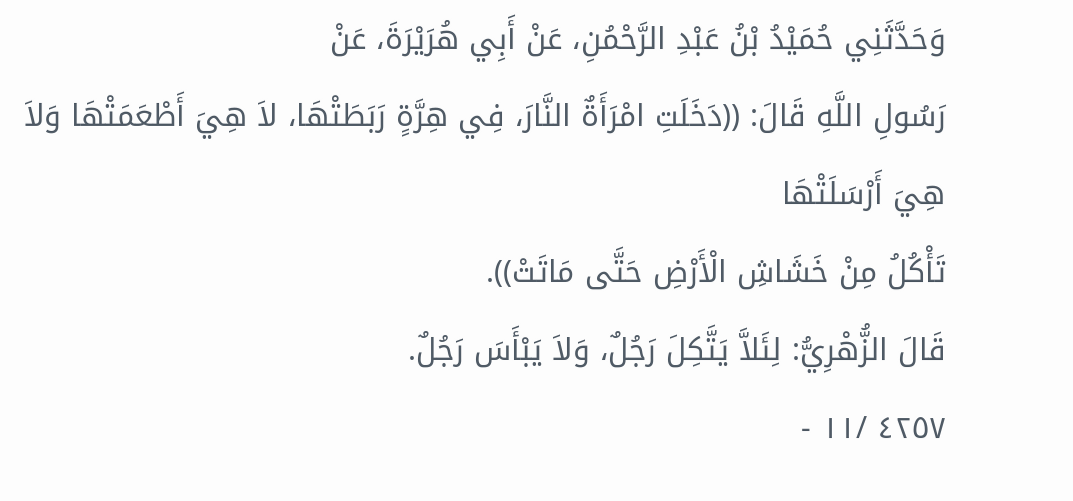وَحَدَّثَنِي حُمَيْدُ بْنُ عَبْدِ الرَّحْمُنِ، عَنْ أَبِي هُرَيْرَةَ، عَنْ
رَسُولِ اللَّهِ قَالَ: ((دَخَلَتِ امْرَأَةٌ النَّارَ، فِي هِرَّةٍ رَبَطَتْهَا، لاَ هِيَ أَطْعَمَتْهَا وَلاَ هِيَ أَرْسَلَتْهَا
تَأْكُلُ مِنْ خَشَاشِ الْأَرْضِ حَتَّى مَاتَتْ)).
قَالَ الزُّهْرِيُّ: لِئَلاَّ يَتَّكِلَ رَجُلٌ، وَلاَ يَبْأَسَ رَجُلٌ.
٤٢٥٧ /١١ -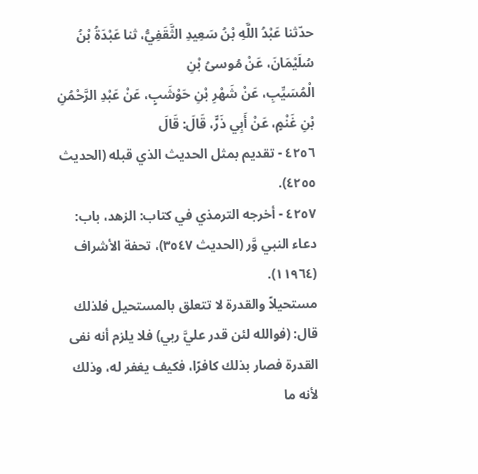حدّثنا عَبْدُ اللَّهِ بْنُ سَعِيدِ الثَّقَفِيُّ، ثنا عَبْدَةُ بْنُ سُلَيْمَانَ، عَنْ مُوسىُ بْنِ
الْمُسَيِّبِ، عَنْ شَهْرِ بْنِ حَوْشَبٍ، عَنْ عَبْدِ الرَّحْمُنِ بْنِ غَنْمٍ، عَنْ أَبِي ذَرٍّ، قَالَ: قَالَ
٤٢٥٦ - تقديم بمثل الحديث الذي قبله (الحديث ٤٢٥٥).
٤٢٥٧ - أخرجه الترمذي في كتاب: الزهد، باب: دعاء النبي وَّر (الحديث ٣٥٤٧)، تحفة الأشراف (١١٩٦٤).
مستحيلاً والقدرة لا تتعلق بالمستحيل فلذلك قال: (فوالله لئن قدر عليَّ ربي) فلا يلزم أنه نفى
القدرة فصار بذلك كافرًا، فكيف يغفر له، وذلك لأنه ما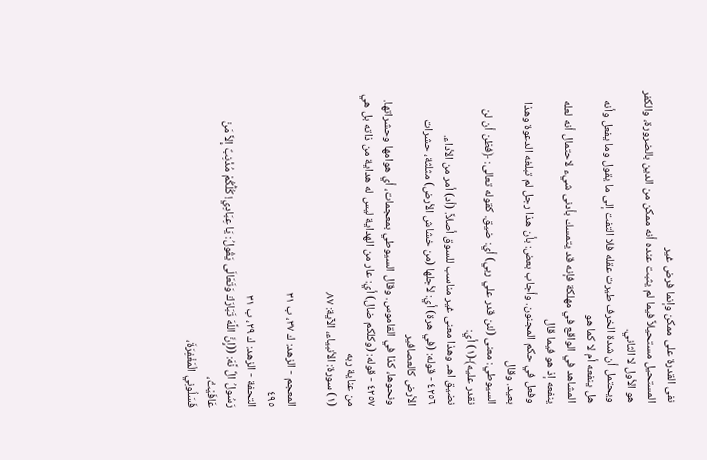نفى القدرة على ممكن وإنما فرض غير
المستحيل مستحيلاً فيما لم يثبت عنده أنه ممكن من الدين بالضرورة، والكفر هو الأول لا الثاني.
ويحتمل أن شدة الخرف طيرت عقله فلا التفت إلى ما يقول وما يفعل وأنه هل ينفعه أم لا كما هو
المشاهد في الواقع في مهلكة فإنه قد يتمسك بأدنى شيء لاحتمال أنه لعله ينفعه إذ هو فيما قال
وفعل في حكم المجنون. وأجاب بعض: بأن هذا رجل لم تبلغه الدعوة وهذا بعيد. وقال
السيوطي: معنى (لئن قدر علي ربي) أي: ضيق. كقوله تعالى: ﴿فظن أن لن نقدر عليه﴾(١) أي:
نضيق اهـ. وهذا معنى غير مناسب للسوق أصلاً. (أد) أمر من الأداء.
٤٢٥٦ - قوله: (في هرة) أي: لأجلها (من خشاش الأرض) مثلثة، حشرات الأرض كالعصافير
ونحوها، كذا في القاموس. وقال السيوطي بمعجمات، أي هوامها وحشراتها.
٤٢٥٧ - قوله: (وكلكم ضال) أي: عار من الهداية ليس له هداية من ذاته بل هي من عناية ربه
(١) سورة: الأنبياء، الآية: ٨٧.

المعجم - الزهد: ك ٣٧، ب ٣١
٤٩٥
التحفة - الزهد: ك ٢٩، ب ٣١
رَسُولُ الِّ نَّهَ: ((إِنَّ اللَّهَ تَبَارَكَ وَتَعَالَى يَقُولُ: يَا عِبَادِي! كُلُّكُمْ مُذْنِبٌ إِلاَّ مَنْ عَافَيْتُ،
فَسَلُونِي الْمَغْفِرَةَ،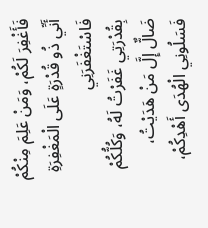فَأَغْفِرَ لَكُمْ، وَمَنْ عَلِمَ مِنْكُمْ أَنِّي ذُو قُدْرَةٍ عَلَى الْمَغْفِرَةِ فَاسْتَغْفَرَنِي
بِقُدْرَتِي غَفَرْتُ لَهُ، وَكُلُّكُمْ ضَالٌّ إِلَّ مَنْ هَدَيْتُ، فَسَلُونِي الْهُدَى أَهْدِكُمْ،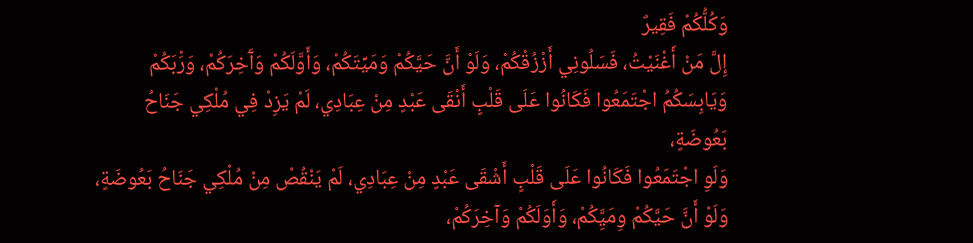وَكُلُّكُمْ فَقِيرٌ
إِلَّ مَنْ أَغْنَيْتُ، فَسَلُونِي أَزْزُقْكُمْ، وَلَوْ أَنَّ حَيَّكُمْ وَمَيِّتَكُمْ، وَأَوَّلَكُمْ وَآَخِرَكُمْ، وَرَْبَكُمْ
وَيَابِسَكُمُ اجْتَمَعُوا فَكَانُوا عَلَى قَلْبٍ أَنْقَى عَبْدٍ مِنْ عِبَادِي، لَمْ يَزِدْ فِي مُلْكِي جَنَاحُ بَعُوضَةٍ،
وَلَوِ اجْتَمَعُوا فَكَانُوا عَلَى قَلْبٍ أَشْقَى عَبْدٍ مِنْ عِبَادِي، لَمْ يَنْقُصْ مِنْ مُلْكِي جَنَاحُ بَعُوضَةٍ،
وَلَوْ أَنَّ حَيَّكُمْ وِمَيَِّكُمْ، وَأَوَلَكُمْ وَآخِرَكُمْ،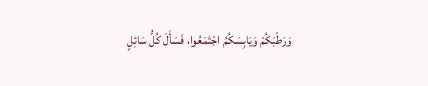وَرَطْبَكُمْ وَيَابِسَكُمُ اجْتَمَعُوا، فَسَأَلَ كُلُّ سَائِلٍ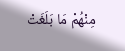مِنْهُمْ مَا بَلَغَتْ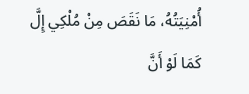أُمْنِيَتُهُ، مَا نَقَصَ مِنْ مُلْكِي إِلَّ كَمَا لَوْ أَنَّ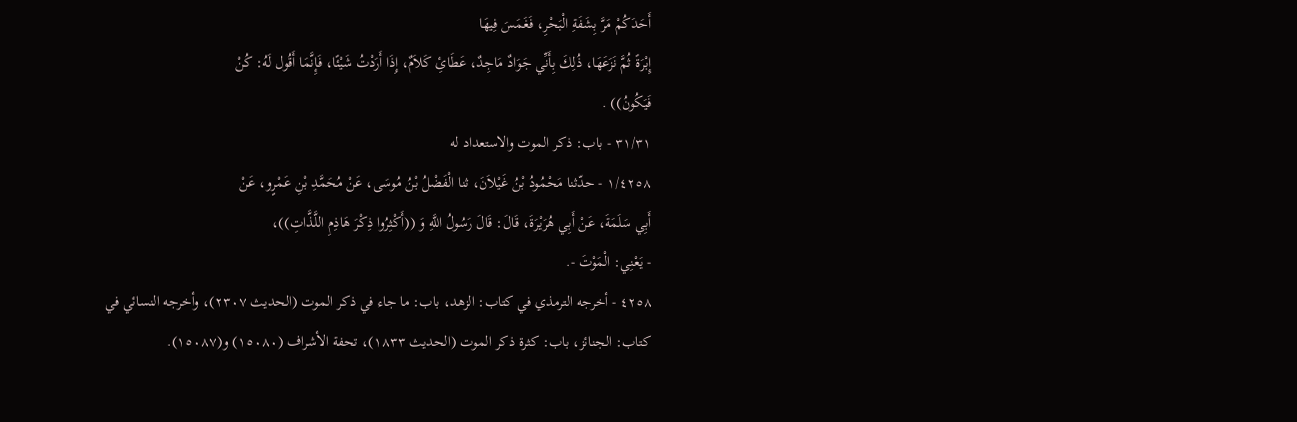أَحَدَكُمْ مَرَّ بِشَفَةِ الْبَحْرِ، فَغَمَسَ فِيهَا
إِبْرَةً ثُمَّ نَزَعَهَا، ذُلِكَ بِأَنِّي جَوَادٌ مَاجِدٌ، عَطَائِ كَلاَمٌ، إِذَا أَرَدْتُ شَيْئًا، فَإِنَّمَا أَقُول لَهُ: كُنْ
فَيَكُونُ)) .
٣١/٣١ - باب: ذكر الموت والاستعداد له
١/٤٢٥٨ - حدّثنا مَحْمُودُ بْنُ غَيْلاَنَ، ثنا الْفَضْلُ بْنُ مُوسَى، عَنْ مُحَمَّدِ بْنِ عَمْرٍو، عَنْ
أَبِي سَلَمَةَ، عَنْ أَبِي هُرَيْرَةَ، قَالَ: قَالَ رَسُولُ اللَّهِ وَ ((أَكْثِرُوا ذِكْرَ هَاذِمِ اللَّذَّاتِ))،
- يَعْنِي: الْمَوْتَ -.
٤٢٥٨ - أخرجه الترمذي في كتاب: الزهد، باب: ما جاء في ذكر الموت (الحديث ٢٣٠٧)، وأخرجه النسائي في
كتاب: الجنائز، باب: كثرة ذكر الموت (الحديث ١٨٣٣)، تحفة الأشراف (١٥٠٨٠) و(١٥٠٨٧).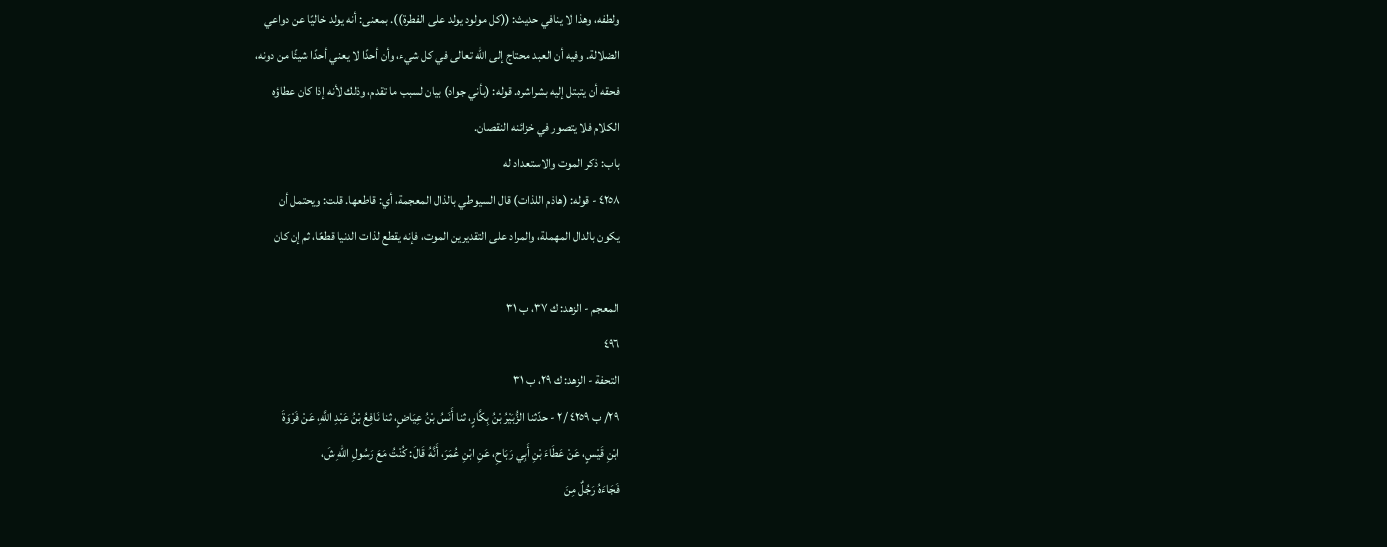ولطفه، وهذا لا ينافي حديث: ((كل مولود يولد على الفطرة)). بمعنى: أنه يولد خاليًا عن دواعي
الضلالة. وفيه أن العبد محتاج إلى الله تعالى في كل شيء، وأن أحدًا لا يعني أحدًا شيئًا من دونه،
فحقه أن يتبتل إليه بشراشره. قوله: (بأني جواد) بيان لسبب ما تقدم، وذلك لأنه إذا كان عطاؤه
الكلام فلا يتصور في خزائنه النقصان.
باب: ذكر الموت والاستعداد له
٤٢٥٨ - قوله: (هاذم اللذات) قال السيوطي بالذال المعجمة، أي: قاطعها. قلت: ويحتمل أن
يكون بالدال المهملة، والمراد على التقديرين الموت، فإنه يقطع لذات الدنيا قطعًا، ثم إن كان

المعجم - الزهد: ك ٣٧، ب ٣١
٤٩٦
التحفة - الزهد: ك ٢٩، ب ٣١
٢٩/ ب ٤٢٥٩ /٢ - حدّثنا الزُّبَيْرُ بْنُ بِكَّارٍ، ثنا أَنَسُ بْنُ عِيَاضٍ، ثنا نَافِعُ بْنُ عَبْدِ اللَّهِ، عَنْ فَرْوَةَ
ابْنِ قَيْسٍ، عَنْ عَطَاءَ بْنِ أَبِي رَبَاحِ، عَنِ ابْنِ عُمَرَ، أَنَّهُ قَالَ: كُنْتُ مَعَ رَسُولِ اللّهِ شَ،
فَجَاءَهُ رَجُلٌ مِنَ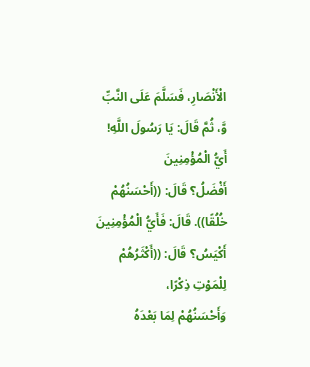الْأَنْصَارِ، فَسَلَّمَ عَلَى النَّبِّ وَّ، ثُمَّ قَالَ: يَا رَسُولَ اللَّهِ! أَيُّ الْمُؤْمِنِينَ
أَفْضَلُ؟ قَالَ: ((أَحْسَنُهُمْ خُلُقًا)). قَالَ: فَأَيُّ الْمُؤْمِنِينَ أَكْيَسُ؟ قَالَ: ((أَكْثَرُهُمْ لِلْمَوْتِ ذِكْرًا،
وَأَحْسَنُهُمْ لِمَا بَعْدَهُ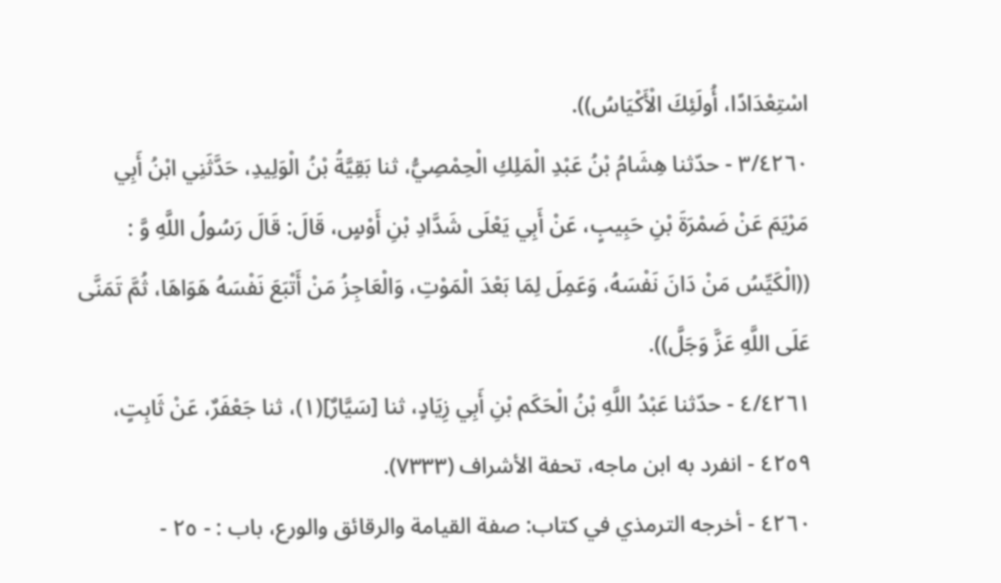اسْتِعْدَادًا، أُولَئِكَ الْأَكْيَاسُ)).
٣/٤٢٦٠ - حدّثنا هِشَامُ بْنُ عَبْدِ الْمَلِكِ الْحِمْصِيُّ، ثنا بَقِيَّةُ بْنُ الْوَلِيدِ، حَدَّثَنِي ابْنُ أَبِي
مَرْيَمَ عَنْ ضَمْرَةَ بْنِ حَبِيبٍ، عَنْ أَبِي يَعْلَى شَدَّادِ بْنِ أَوْسٍ، قَالَ: قَالَ رَسُولُ اللَّهِ وَّ :
((الْكَيِّسُ مَنْ دَانَ نَفْسَهُ، وَعَمِلَ لِمَا بَعْدَ الْمَوْتِ، وَالْعَاجِزُ مَنْ أَتْبَعَ نَفْسَهُ هَوَاهَا، ثُمَّ تَمَنَّى
عَلَى اللَّهِ عَزَّ وَجَلَّ)).
٤/٤٢٦١ - حدّثنا عَبْدُ اللَّهِ بْنُ الْحَكَم بْنِ أَبِي زِيَادٍ، ثنا [سَيَّارٌ](١)، ثنا جَعْفَرٌ، عَنْ ثَابِتٍ،
٤٢٥٩ - انفرد به ابن ماجه، تحفة الأشراف (٧٣٣٣).
٤٢٦٠ - أخرجه الترمذي في كتاب: صفة القيامة والرقائق والورع، باب : - ٢٥ -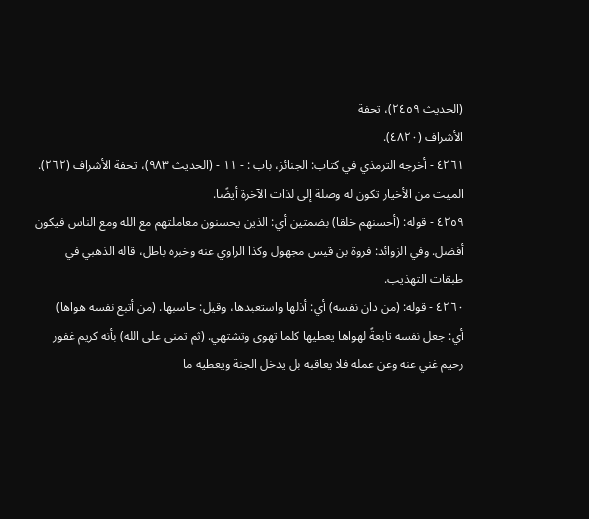(الحديث ٢٤٥٩)، تحفة
الأشراف (٤٨٢٠).
٤٢٦١ - أخرجه الترمذي في كتاب: الجنائز، باب : - ١١ - (الحديث ٩٨٣)، تحفة الأشراف (٢٦٢).
الميت من الأخيار تكون له وصلة إلى لذات الآخرة أيضًا.
٤٢٥٩ - قوله: (أحسنهم خلقا) بضمتين أي: الذين يحسنون معاملتهم مع الله ومع الناس فيكون
أفضل. وفي الزوائد: فروة بن قيس مجهول وكذا الراوي عنه وخبره باطل، قاله الذهبي في
طبقات التهذيب.
٤٢٦٠ - قوله: (من دان نفسه) أي: أذلها واستعبدها، وقيل: حاسبها. (من أتبع نفسه هواها)
أي: جعل نفسه تابعةً لهواها يعطيها كلما تهوى وتشتهي. (ثم تمنى على الله) بأنه كريم غفور
رحيم غني عنه وعن عمله فلا يعاقبه بل يدخل الجنة ويعطيه ما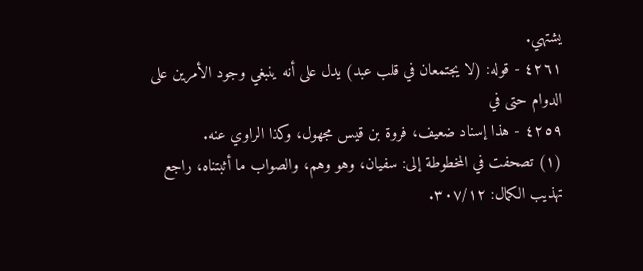يشتهي.
٤٢٦١ - قوله: (لا يجتمعان في قلب عبد) يدل على أنه ينبغي وجود الأمرين على الدوام حتى في
٤٢٥٩ - هذا إسناد ضعيف، فروة بن قيس مجهول، وكذا الراوي عنه.
(١) تصحفت في المخطوطة إلى: سفيان، وهو وهم، والصواب ما أثبتناه، راجع تهذيب الكمال: ٣٠٧/١٢.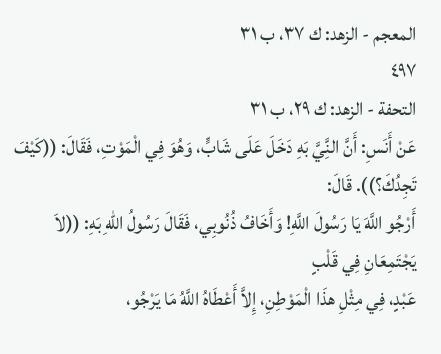المعجم - الزهد: ك ٣٧، ب ٣١
٤٩٧
التحفة - الزهد: ك ٢٩، ب ٣١
عَنْ أَنَسِ: أَنَّ النَِّيَّ بَهِ دَخَلَ عَلَى شَابٍّ، وَهُوَ فِي الْمَوْتِ، فَقَالَ: ((كَيْفَ تَجِدُكَ؟)). قَالَ:
أَرْجُو اللَّهَ يَا رَسُولَ اللَّهِ! وَأَخَافُ ذُنُوبِي، فَقَالَ رَسُولُ اللّهِ بَهِ: ((لاَ يَجْتَمِعَانِ فِي قَلْبٍ
عَبْدٍ، فِي مِثْلِ هذَا الْمَوْطِنِ، إِلاَّ أَعْطَاهُ اللَّهُ مَا يَرْجُو،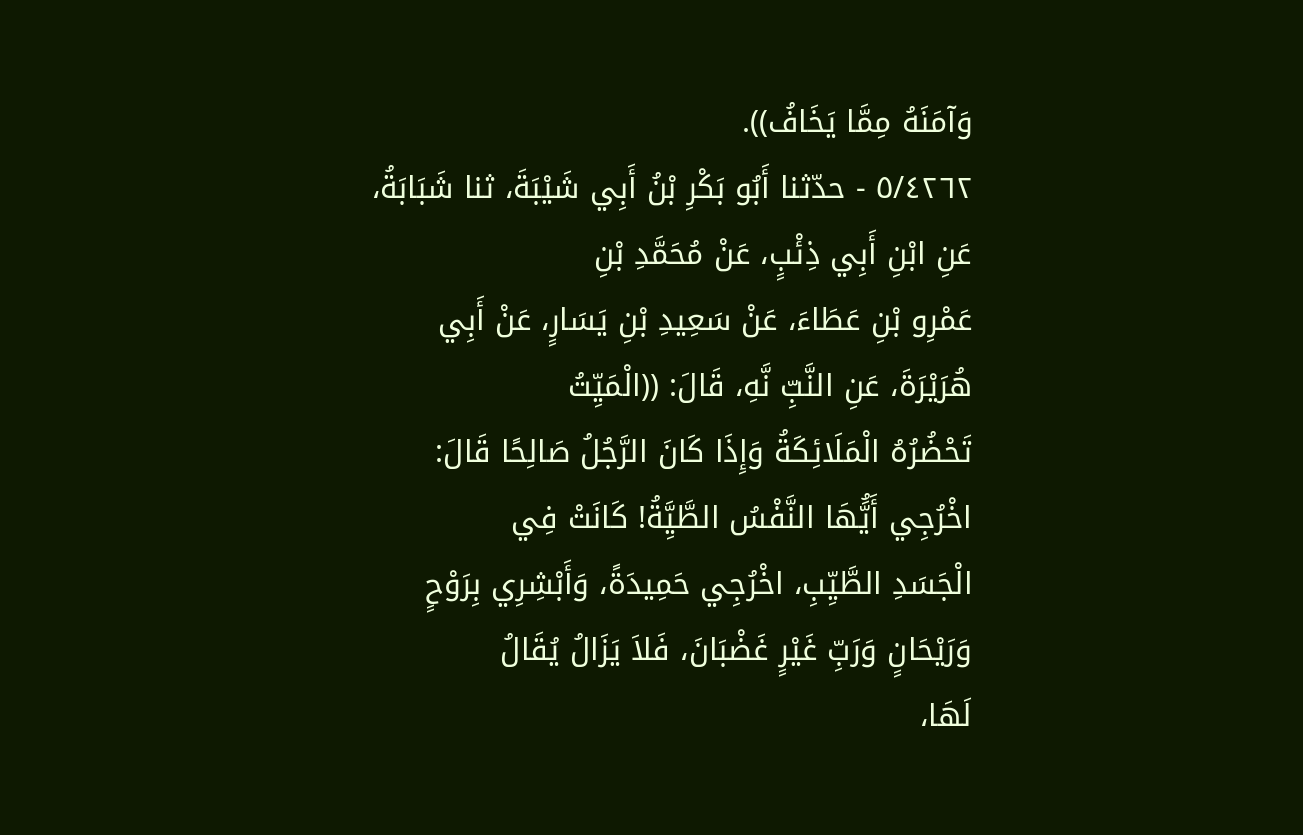وَآمَنَهُ مِمَّا يَخَافُ)).
٥/٤٢٦٢ - حدّثنا أَبُو بَكْرِ بْنُ أَبِي شَيْبَةَ، ثنا شَبَابَةُ، عَنِ ابْنِ أَبِي ذِئْبٍ، عَنْ مُحَمَّدِ بْنِ
عَمْرِو بْنِ عَطَاءَ، عَنْ سَعِيدِ بْنِ يَسَارٍ، عَنْ أَبِي هُرَيْرَةَ، عَنِ النَّبِّ نَّهِ، قَالَ: ((الْمَيِّتُ
تَحْضُرُهُ الْمَلَائِكَةُ وَإِذَا كَانَ الرَّجُلُ صَالِحًا قَالَ: اخْرُجِي أَيَُّهَا النَّفْسُ الطَّيَِّةُ! كَانَتْ فِي
الْجَسَدِ الطَّيِّبِ، اخْرُجِي حَمِيدَةً، وَأَبْشِرِي بِرَوْحٍ وَرَيْحَانٍ وَرَبِّ غَيْرٍ غَضْبَانَ، فَلاَ يَزَالُ يُقَالُ
لَهَا،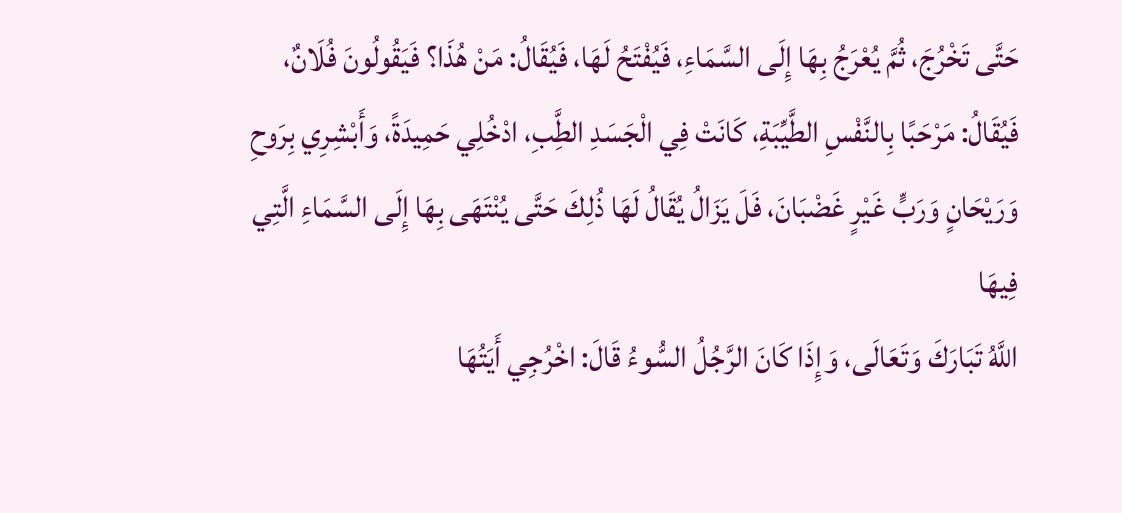حَتَّى تَخْرُجَ، ثُمَّ يُعْرَجُ بِهَا إِلَى السَّمَاءِ، فَيُفْتَحُ لَهَا، فَيُقَالُ: مَنْ هُذَا؟ فَيَقُولُونَ فُلَانٌ،
فَيُقَالُ: مَرْحَبًا بِالنَّفْسِ الطَّيِّبَةِ، كَانَتْ فِي الْجَسَدِ الطَِّبِ، ادْخُلِي حَمِيدَةً، وَأَبْشِرِي بِرَوحِ
وَرَيْحَانٍ وَرَبٍّ غَيْرٍ غَضْبَانَ، فَلَ يَزَالُ يُقَالُ لَهَا ذُلِكَ حَتَّى يُنْتَهَى بِهَا إِلَى السَّمَاءِ الَّتِي فِيهَا
اللَّهُ تَبَارَكَ وَتَعَالَى، وَإِذَا كَانَ الرَّجُلُ السُّوءُ قَالَ: اخْرُجِي أَيَتُهَا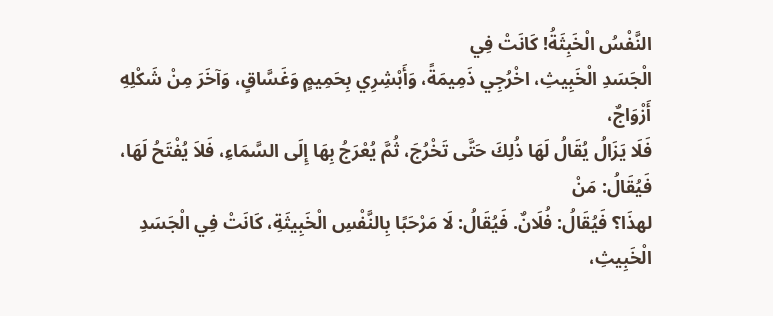النَّفْسُ الْخَبِثَةُ! كَانَتْ فِي
الْجَسَدِ الْخَبِيثِ، اخْرُجِي ذَمِيمَةً، وَأَبْشِرِي بِحَمِيمٍ وَغَسَّاقٍ، وَآخَرَ مِنْ شَكْلِهِ أَزْوَاجٌ،
فَلَا يَزَالُ يُقَالُ لَهَا ذُلِكَ حَتَّى تَخْرُجَ، ثُمَّ يُعْرَجُ بِهَا إِلَى السَّمَاءِ، فَلاَ يُفْتَحُ لَهَا، فَيُقَالُ: مَنْ
لهذَا؟ فَيُقَالُ: فُلَانٌ. فَيُقَالُ: لَا مَرْحَبًا بِالنَّفْسِ الْخَبِيثَةِ، كَانَتْ فِي الْجَسَدِ الْخَبِيثِ،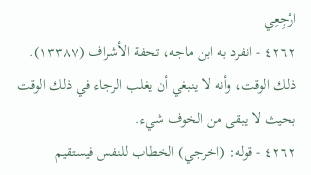ارْجِعِي
٤٢٦٢ - انفرد به ابن ماجه، تحفة الأشراف (١٣٣٨٧).
ذلك الوقت، وأنه لا ينبغي أن يغلب الرجاء في ذلك الوقت بحيث لا يبقى من الخوف شيء.
٤٢٦٢ - قوله: (اخرجي) الخطاب للنفس فيستقيم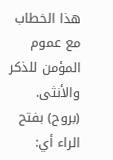هذا الخطاب مع عموم المؤمن للذكر والأنثى.
(بروح) بفتح الراء أي: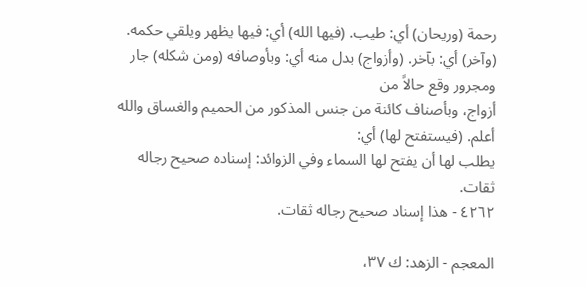رحمة (وريحان) أي: طيب. (فيها الله) أي: فيها يظهر ويلقي حكمه.
(وآخر) أي: بآخر. (وأزواج) بدل منه أي: وبأوصافه (ومن شكله) جار ومجرور وقع حالاً من
أزواج، وبأصناف كائنة من جنس المذكور من الحميم والغساق والله أعلم. (فيستفتح لها) أي:
يطلب لها أن يفتح لها السماء وفي الزوائد: إسناده صحيح رجاله ثقات.
٤٢٦٢ - هذا إسناد صحيح رجاله ثقات.

المعجم - الزهد: ك ٣٧،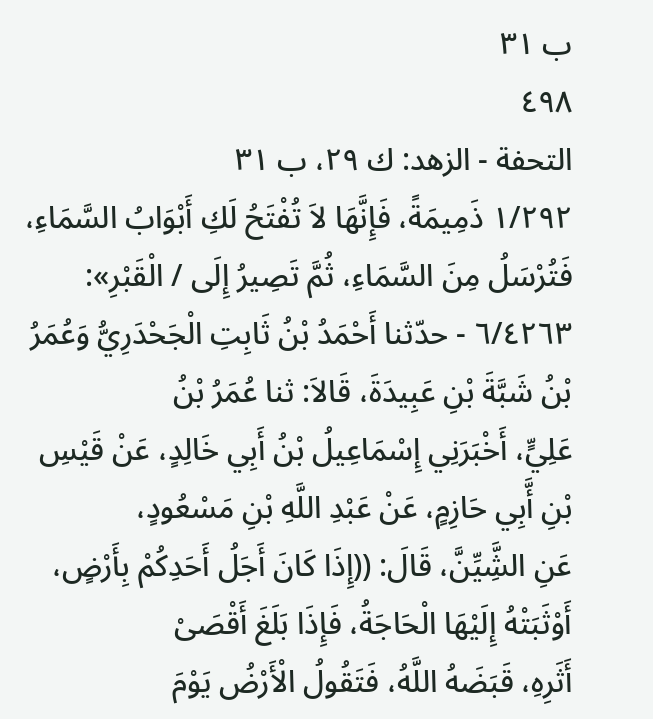ب ٣١
٤٩٨
التحفة - الزهد: ك ٢٩، ب ٣١
١/٢٩٢ ذَمِيمَةً، فَإِنَّهَا لاَ تُفْتَحُ لَكِ أَبْوَابُ السَّمَاءِ، فَتُرْسَلُ مِنَ السَّمَاءِ، ثُمَّ تَصِيرُ إِلَى / الْقَبْرِ»:
٦/٤٢٦٣ - حدّثنا أَحْمَدُ بْنُ ثَابِتِ الْجَحْدَرِيُّ وَعُمَرُ بْنُ شَبَّةَ بْنِ عَبِيدَةَ، قَالاَ: ثنا عُمَرُ بْنُ
عَلِيٍّ، أَخْبَرَنِي إِسْمَاعِيلُ بْنُ أَبِي خَالِدٍ، عَنْ قَيْسِ بْنِ أَّبِي حَازِمٍ، عَنْ عَبْدِ اللَّهِ بْنِ مَسْعُودٍ،
عَنِ الشَِّيِّنَّ، قَالَ: ((إِذَا كَانَ أَجَلُ أَحَدِكُمْ بِأَرْضٍ، أَوْثَبَتْهُ إِلَيْهَا الْحَاجَةُ، فَإِذَا بَلَغَ أَقْصَىْ
أَثَرِهِ، قَبَضَهُ اللَّهُ، فَتَقُولُ الْأَرْضُ يَوْمَ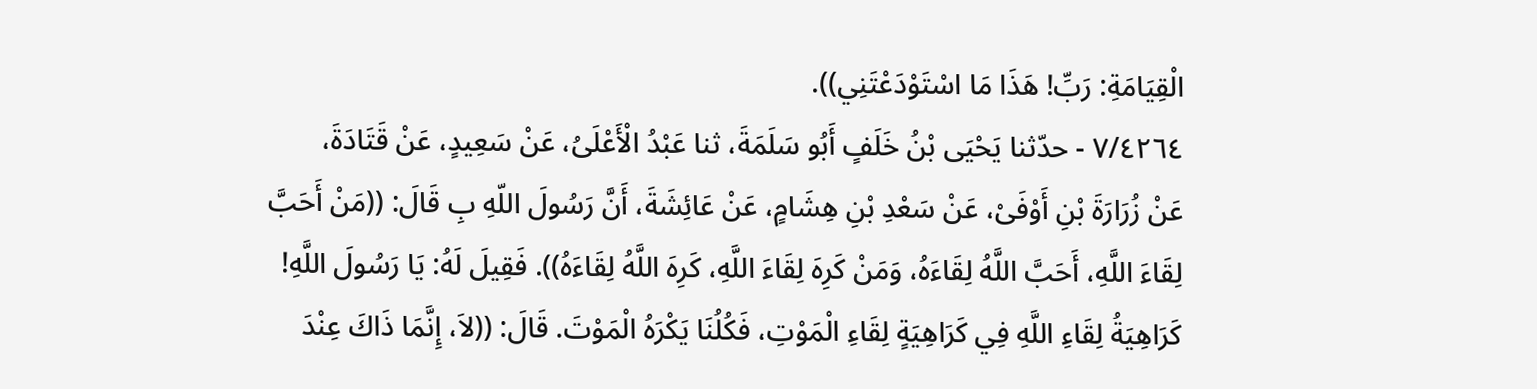الْقِيَامَةِ: رَبِّ! هَذَا مَا اسْتَوْدَعْتَنِي)).
٧/٤٢٦٤ - حدّثنا يَحْيَى بْنُ خَلَفٍ أَبُو سَلَمَةَ، ثنا عَبْدُ الْأَعْلَىُ، عَنْ سَعِيدٍ، عَنْ قَتَادَةَ،
عَنْ زُرَارَةَ بْنِ أَوْفَىْ، عَنْ سَعْدِ بْنِ هِشَامٍ، عَنْ عَائِشَةَ، أَنَّ رَسُولَ اللّهِ بِ قَالَ: ((مَنْ أَحَبَّ
لِقَاءَ اللَّهِ، أَحَبَّ اللَّهُ لِقَاءَهُ، وَمَنْ كَرِهَ لِقَاءَ اللَّهِ، كَرِهَ اللَّهُ لِقَاءَهُ)). فَقِيلَ لَهُ: يَا رَسُولَ اللَّهِ!
كَرَاهِيَةُ لِقَاءِ اللَّهِ فِي كَرَاهِيَةٍ لِقَاءِ الْمَوْتِ، فَكُلُنَا يَكْرَهُ الْمَوْتَ. قَالَ: ((لاَ، إِنَّمَا ذَاكَ عِنْدَ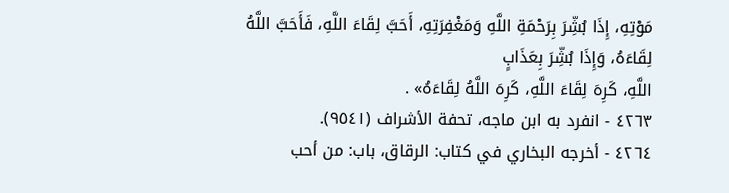مَوْتِهِ، إِذَا بُشِّرَ بِرَحْمَةِ اللَّهِ وَمَغْفِرَتِهِ، أَحَبَّ لِقَاءَ اللَّهِ، فَأَحَبَّ اللَّهُ لِقَاءَهُ، وَإِذَا بُشِّرَ بِعَذَابٍ
اللَّهِ، كَرِهَ لِقَاءَ اللَّهِ، كَرِهَ اللَّهُ لِقَاءَهُ» .
٤٢٦٣ - انفرد به ابن ماجه، تحفة الأشراف (٩٥٤١).
٤٢٦٤ - أخرجه البخاري في كتاب: الرقاق، باب: من أحب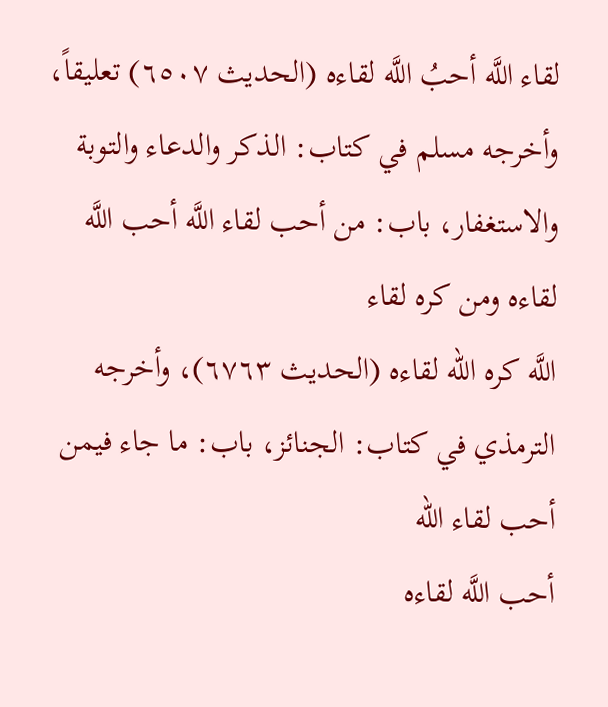لقاء اللَّه أحبُ اللَّه لقاءه (الحديث ٦٥٠٧) تعليقاً،
وأخرجه مسلم في كتاب: الذكر والدعاء والتوبة والاستغفار، باب: من أحب لقاء اللَّه أحب اللَّه لقاءه ومن كره لقاء
اللَّه كره الله لقاءه (الحديث ٦٧٦٣)، وأخرجه الترمذي في كتاب: الجنائز، باب: ما جاء فيمن أحب لقاء الله
أحب اللَّه لقاءه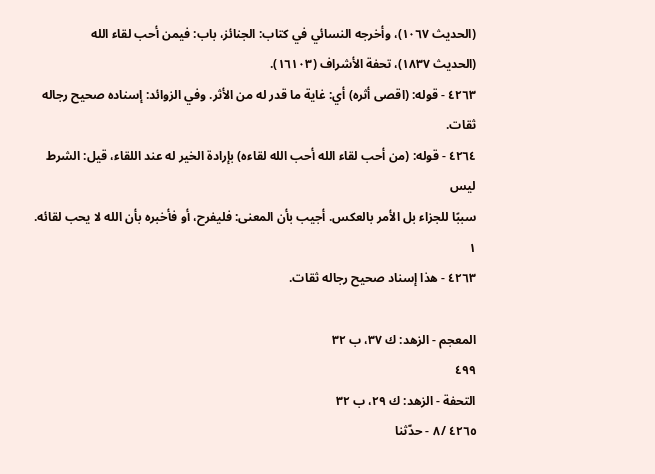(الحديث ١٠٦٧)، وأخرجه النسائي في كتاب: الجنائز، باب: فيمن أحب لقاء الله
(الحديث ١٨٣٧)، تحفة الأشراف (١٦١٠٣).
٤٢٦٣ - قوله: (اقصى أثره) أي: غاية ما قدر له من الأثر. وفي الزوائد: إسناده صحيح رجاله
ثقات.
٤٢٦٤ - قوله: (من أحب لقاء الله أحب الله لقاءه) بإرادة الخير له عند اللقاء، قيل: الشرط ليس
سببًا للجزاء بل الأمر بالعكس. أجيب بأن المعنى: فليفرح، أو فأخبره بأن الله لا يحب لقائه.
١
٤٢٦٣ - هذا إسناد صحيح رجاله ثقات.

المعجم - الزهد: ك ٣٧، ب ٣٢
٤٩٩
التحفة - الزهد: ك ٢٩، ب ٣٢
٤٢٦٥ /٨ - حدّثنا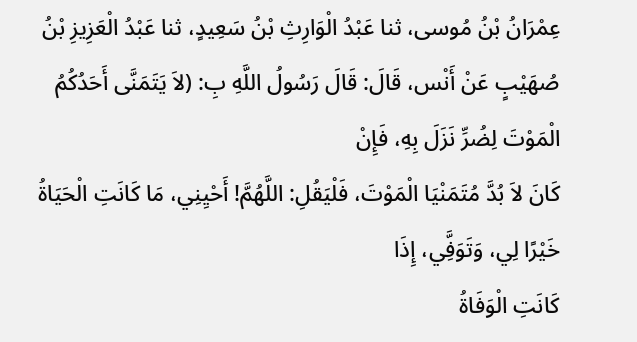عِمْرَانُ بْنُ مُوسى، ثنا عَبْدُ الْوَارِثِ بْنُ سَعِيدٍ، ثنا عَبْدُ الْعَزِيزِ بْنُ
صُهَيْبٍ عَنْ أَنْس، قَالَ: قَالَ رَسُولُ اللَّهِ بِ: (لاَ يَتَمَنَّى أَحَدُكُمُ الْمَوْتَ لِضُرِّ نَزَلَ بِهِ، فَإِنْ
كَانَ لاَ بُدَّ مُتَمَنْيَا الْمَوْتَ، فَلْيَقُلِ: اللَّهُمَّ! أَحْيِنِي، مَا كَانَتِ الْحَيَاةُ خَيْرًا لِي، وَتَوَفَِّي، إِذَا
كَانَتِ الْوَفَاةُ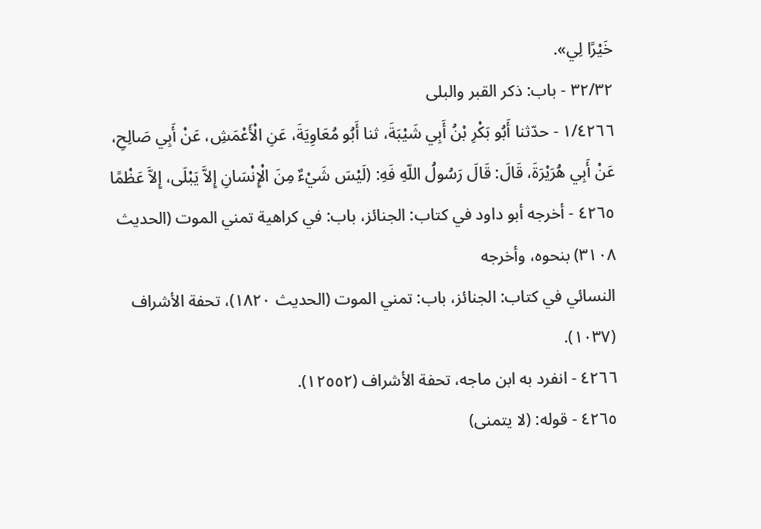خَيْرًا لِي».
٣٢/٣٢ - باب: ذكر القبر والبلى
١/٤٢٦٦ - حدّثنا أَبُو بَكْرِ بْنُ أَبِي شَيْبَةَ، ثنا أَبُو مُعَاوِيَةَ، عَنِ الْأَعْمَشِ، عَنْ أَبِي صَالِحِ،
عَنْ أَبِي هُرَيْرَةَ، قَالَ: قَالَ رَسُولُ اللّهِ فَهِ: (لَيْسَ شَيْءٌ مِنَ الْإِنْسَانِ إِلاَّ يَبْلَى، إِلاَّ عَظْمًا
٤٢٦٥ - أخرجه أبو داود في كتاب: الجنائز، باب: في كراهية تمني الموت (الحديث ٣١٠٨) بنحوه، وأخرجه
النسائي في كتاب: الجنائز، باب: تمني الموت (الحديث ١٨٢٠)، تحفة الأشراف (١٠٣٧).
٤٢٦٦ - انفرد به ابن ماجه، تحفة الأشراف (١٢٥٥٢).
٤٢٦٥ - قوله: (لا يتمنى)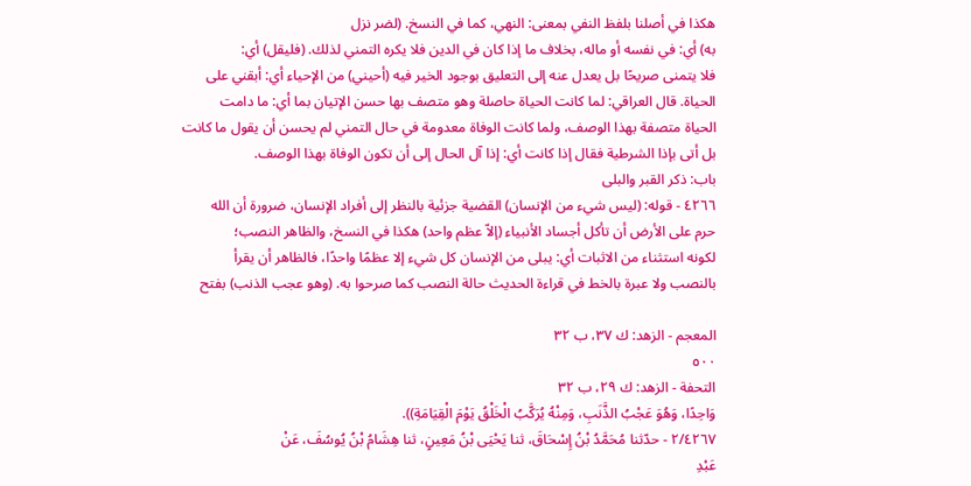هكذا في أصلنا بلفظ النفي بمعنى: النهي، كما في النسخ. (لضر نزل
به) أي: في نفسه أو ماله، بخلاف ما إذا كان في الدين فلا يكره التمني لذلك. (فليقل) أي:
فلا يتمنى صريحًا بل يعدل عنه إلى التعليق بوجود الخير فيه (أحيني) من الإحياء أي: أبقني على
الحياة. قال العراقي: لما كانت الحياة حاصلة وهو متصف بها حسن الإتيان بما أي: ما دامت
الحياة متصفة بهذا الوصف، ولما كانت الوفاة معدومة في حال التمني لم يحسن أن يقول ما كانت
بل أتى بإذا الشرطية فقال إذا كانت أي: إذا آل الحال إلى أن تكون الوفاة بهذا الوصف.
باب: ذكر القبر والبلى
٤٢٦٦ - قوله: (ليس شيء من الإنسان) القضية جزئية بالنظر إلى أفراد الإنسان، ضرورة أن الله
حرم على الأرض أن تأكل أجساد الأنبياء (إلاّ عظم واحد) هكذا في النسخ، والظاهر النصب؛
لكونه استثناء من الاثبات أي: يبلى من الإنسان كل شيء إلا عظمًا واحدًا، فالظاهر أن يقرأ
بالنصب ولا عبرة بالخط في قراءة الحديث حالة النصب كما صرحوا به. (وهو عجب الذنب) بفتح

المعجم - الزهد: ك ٣٧، ب ٣٢
٥٠٠
التحفة - الزهد: ك ٢٩، ب ٣٢
وَاحِدًا، وَهُوَ عَجْبُ الذَّنَبِ، وَمِنْهُ يُرَكَّبُ الْخَلْقُ يَوْمَ الْقِيَامَةِ)).
٢/٤٢٦٧ - حدّثنا مُحَمَّدُ بْنُ إِسْحَاقَ، ثنا يَحْيَى بْنُ مَعِينٍ، ثنا هِشَامُ بْنُ يُوسُفَ، عَنْ
عَبْدِ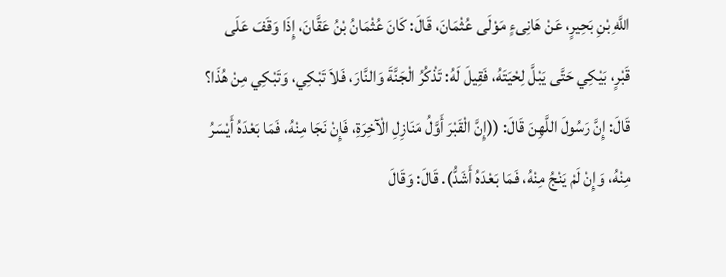اللَّهِ بْنِ بَحِيرٍ، عَنْ هَانِىءٍ مَوْلَى عُثْمَانَ، قَالَ: كَانَ عُثْمَانُ بْنُ عَقَّانَ، إِذَا وَقَفَ عَلَى
قَبْرٍ، بَيْكِي حَتَّى يَبْلَّ لِحْيَتَهُ، فَقِيلَ لَهُ: تَذْكُرُ الْجَنَّةَ وَالنَّارَ، فَلاَ تَبْكِي، وَتَبْكِي مِنْ هُذَا؟
قَالَ: إِنَّ رَسُولَ اللَّهِنَ قَالَ: ((إِنَّ الْقَبْرَ أَوَّلُ مَنَازِلِ الْآخِرَةِ، فَإِنْ نَجَا مِنْهُ، فَمَا بَعْدَهُ أَيْسَرُ
مِنْهُ، وَإِنْ لَمْ يَنْجُ مِنْهُ، فَمَا بَعْدَهُ أَشَدُّ). قَالَ: وَقَالَ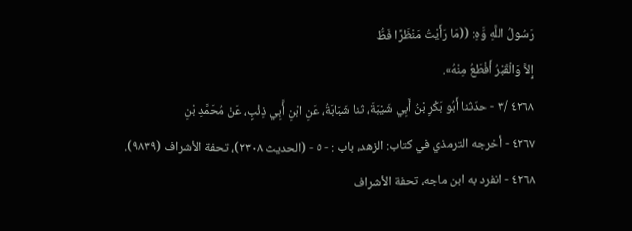رَسُولُ اللَّهِ وَّهِ: ((مَا رَأَيْتُ مَنْظَرًا فَطُّ
إِلاَّ وَالْقَبْرُ أَفْطَعُ مِنْهُ».
٤٢٦٨ /٣ - حدّثنا أَبُو بَكْرِ بْنُ أَبِي شَيْبَةَ، ثنا شَبَابَةُ، عَنِ ابْنِ أَّبِي ذِئْبٍ، عَنْ مُحَمَّدِ بْنِ
٤٢٦٧ - أخرجه الترمذي في كتاب: الزهد، باب : - ٥ - (الحديث ٢٣٠٨)، تحفة الأشراف (٩٨٣٩).
٤٢٦٨ - انفرد به ابن ماجه، تحفة الأشراف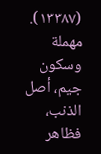(١٣٣٨٧).
مهملة وسكون جيم، أصل الذنب، فظاهر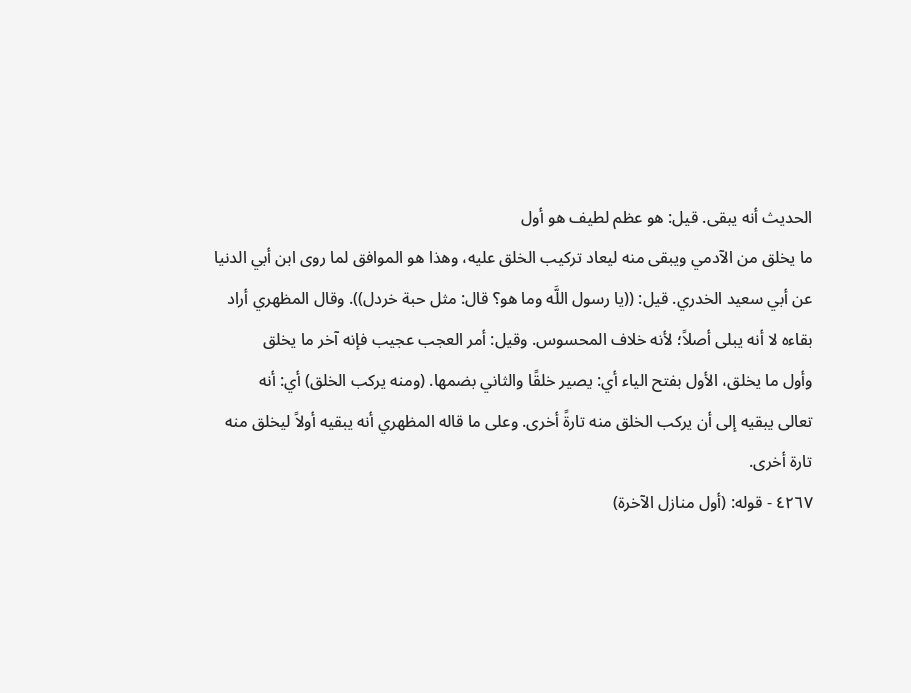الحديث أنه يبقى. قيل: هو عظم لطيف هو أول
ما يخلق من الآدمي ويبقى منه ليعاد تركيب الخلق عليه، وهذا هو الموافق لما روى ابن أبي الدنيا
عن أبي سعيد الخدري. قيل: ((يا رسول اللَّه وما هو؟ قال: مثل حبة خردل)). وقال المظهري أراد
بقاءه لا أنه يبلى أصلاً؛ لأنه خلاف المحسوس. وقيل: أمر العجب عجيب فإنه آخر ما يخلق
وأول ما يخلق، الأول بفتح الياء أي: يصير خلقًا والثاني بضمها. (ومنه يركب الخلق) أي: أنه
تعالى يبقيه إلى أن يركب الخلق منه تارةً أخرى. وعلى ما قاله المظهري أنه يبقيه أولاً ليخلق منه
تارة أخرى.
٤٢٦٧ - قوله: (أول منازل الآخرة)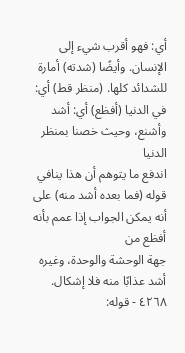أي: فهو أقرب شيء إلى الإنسان. وأيضًا (شدته) أمارة
للشدائد كلها. (منظر قط) أي: في الدنيا (أفظع) أي: أشد وأشنع، وحيث خصنا بمنظر الدنيا
اندفع ما يتوهم أن هذا ينافي قوله (فما بعده أشد منه) على أنه يمكن الجواب إذا عمم بأنه أفظع من
جهة الوحشة والوحدة، وغيره أشد عذابًا منه فلا إشكال.
٤٢٦٨ - قوله: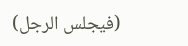(فيجلس الرجل)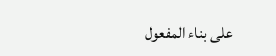على بناء المفعول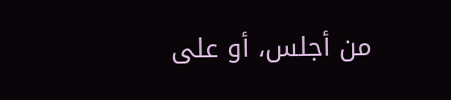من أجلس، أو على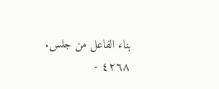بناء الفاعل من جلس.
٤٢٦٨ -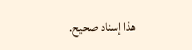هذا إسناد صحيح.